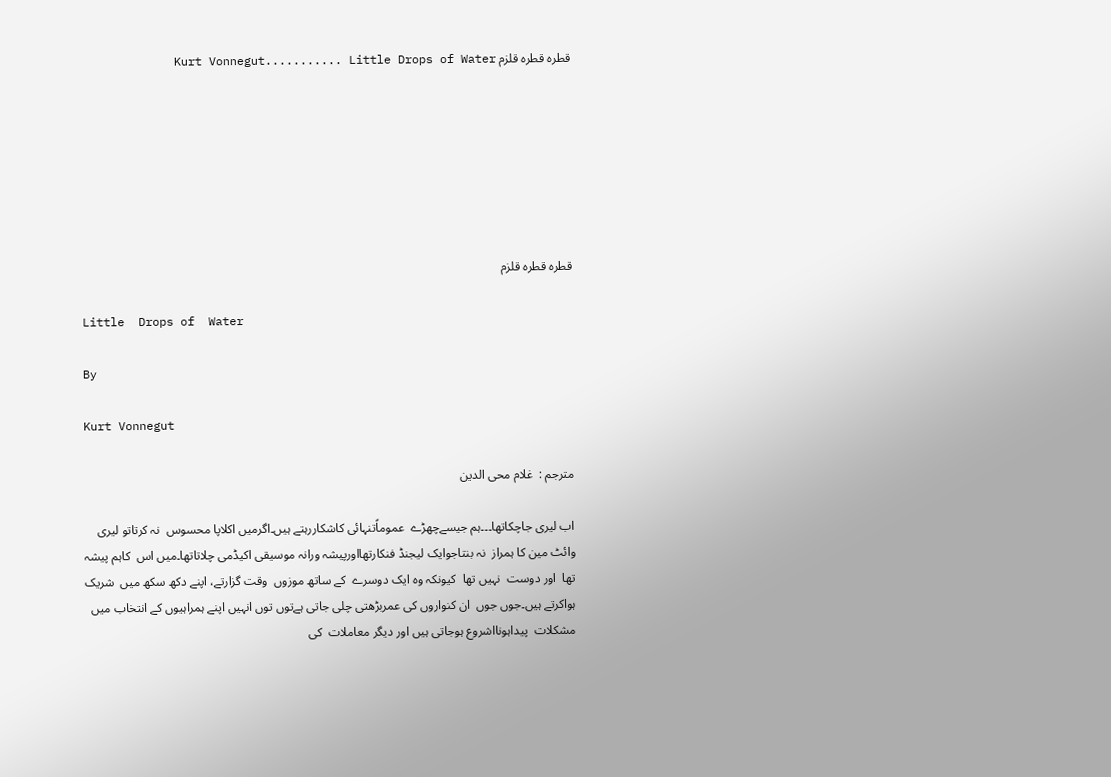قطرہ قطرہ قلزم Kurt Vonnegut........... Little Drops of Water







قطرہ قطرہ قلزم

Little  Drops of  Water

By

Kurt Vonnegut

مترجم :  غلام محی الدین

اب لیری جاچکاتھا۔۔۔ہم جیسےچھڑے  عموماًتنہائی کاشکاررہتے ہیں۔اگرمیں اکلاپا محسوس  نہ کرتاتو لیری  وائٹ مین کا ہمراز  نہ بنتاجوایک لیجنڈ فنکارتھااورپیشہ ورانہ موسیقی اکیڈمی چلاتاتھا۔میں اس  کاہم پیشہ تھا  اور دوست  نہیں تھا  کیونکہ وہ ایک دوسرے  کے ساتھ موزوں  وقت گزارتے، اپنے دکھ سکھ میں  شریک ہواکرتے ہیں۔جوں جوں  ان کنواروں کی عمربڑھتی چلی جاتی ہےتوں توں انہیں اپنے ہمراہیوں کے انتخاب میں  مشکلات  پیداہونااشروع ہوجاتی ہیں اور دیگر معاملات  کی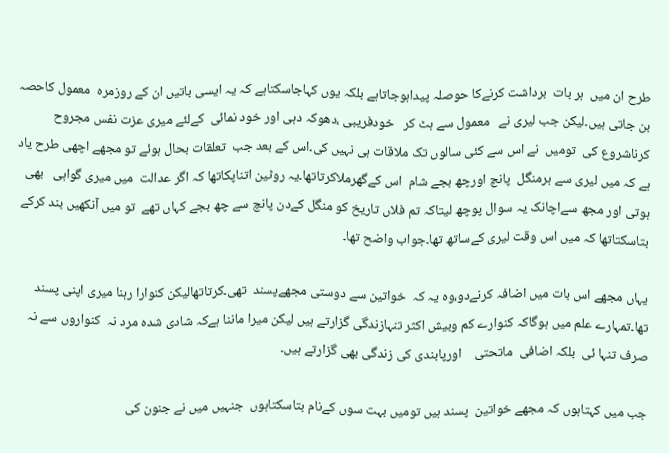طرح ان میں  ہر بات  برداشت کرنےکا حوصلہ پیداہوجاتاہے بلکہ یوں کہاجاسکتاہے کہ یہ ایسی باتیں ان کے روزمرہ  معمول کاحصہ  بن جاتی ہیں۔لیکن جب لیری نے   معمول سے ہٹ کر   خودفریبی ،دھوکہ دہی اور خود نمائی  کےلئے میری عزت نفس مجروح کرناشروع کی  تومیں  نے اس سے کئی سالوں تک ملاقات ہی نہیں کی۔اس کے بعد جب  تعلقات بحال ہوئے تو مجھے اچھی طرح یاد ہے کہ میں لیری سے ہرمنگل  پانچ اورچھ بجے شام  اس کےگھرملاکرتاتھا۔یہ روٹین اتناپکاتھا کہ اگر عدالت  میں میری گواہی   بھی ہوتی اور مجھ سےاچانک یہ سوال پوچھ لیتاکہ تم فلاں تاریخ کو منگل کےدن پانچ سے چھ بجے کہاں تھے  تو میں آنکھیں بند کرکے بتاسکتاتھا کہ میں اس وقت لیری کےساتھ تھا۔جواب واضح تھا۔

یہاں مجھے اس بات میں اضافہ کرنےدو،وہ یہ کہ  خواتین سے دوستی مجھےپسند  تھی۔کرتاتھالیکن کنوارا رہنا میری اپنی پسند تھا۔تمہارے علم میں ہوگاکہ کنوارے کم وبیش اکثر تنہازندگی گزارتے ہیں لیکن میرا ماننا ہےکہ شادی شدہ مرد نہ  کنواروں سے نہ صرف تنہا ئی  بلکہ اضافی  ماتحتی    اورپابندی کی زندگی بھی گزارتے ہیں۔

جب میں کہتاہوں کہ مجھے خواتین  پسند ہیں تومیں بہت سوں کےنام بتاسکتاہوں  جنہیں میں نے جنون کی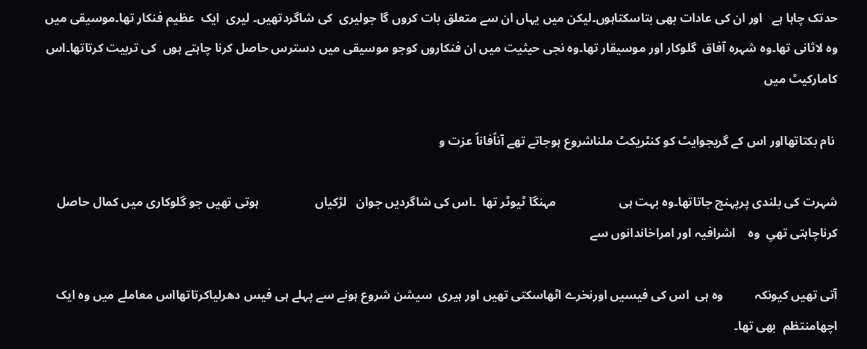حدتک چاہا ہے   اور ان کی عادات بھی بتاسکتاہوں۔لیکن میں یہاں ان سے متعلق بات کروں گا جولیری  کی شاگردتھیں۔ لیری  ایک  عظیم فنکار تھا۔موسیقی میں وہ لاثانی تھا۔وہ شہرہ آفاق  گلوکار اور موسیقار تھا۔وہ نجی حیثیت میں ان فنکاروں کوجو موسیقی میں دسترس حاصل کرنا چاہتے ہوں  کی تربیت کرتاتھا۔اس کامارکیٹ میں

 نام بکتاتھااور اس کے گریجوایٹ کو کنٹریکٹ ملناشروع ہوجاتے تھے آناًفاناً عزت و

شہرت کی بلندی پرپہنچ جاتاتھا۔وہ بہت ہی                    مہنگا ٹیوٹر تھا  ۔اس کی شاگردیں جوان   لڑکیاں                  ہوتی تھیں جو گلوکاری میں کمال حاصل کرناچاہتی تھیِ  وہ    اشرافیہ اور امراخاندانوں سے

آتی تھیں کیونکہ          وہ ہی  اس کی فیسیں اورنخرے اٹھاسکتی تھیں اور ہیری  سیشن شروع ہونے سے پہلے ہی فیس دھرلیاکرتاتھااس معاملے میں وہ ایک اچھامنتظم  بھی تھا۔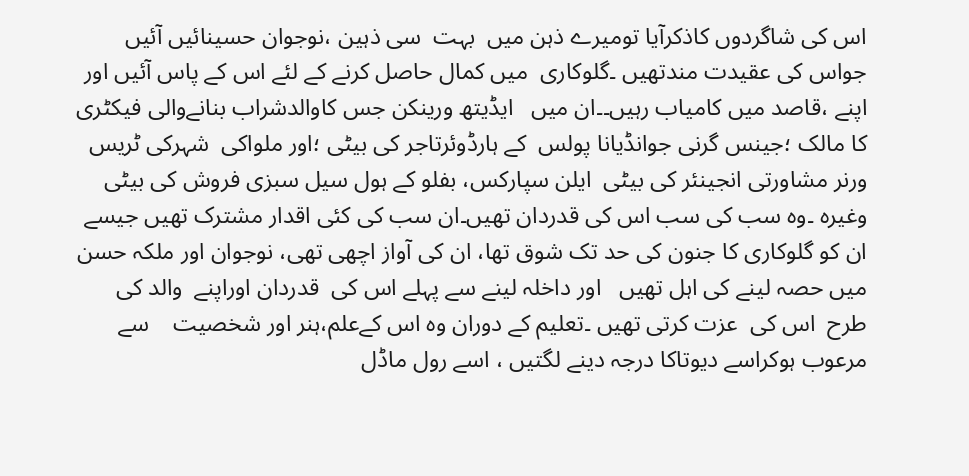اس کی شاگردوں کاذکرآیا تومیرے ذہن میں  بہت  سی ذہین ،نوجوان حسینائیں آئیں جواس کی عقیدت مندتھیں ۔گلوکاری  میں کمال حاصل کرنے کے لئے اس کے پاس آئیں اور اپنے ،قاصد میں کامیاب رہیں۔۔ان میں   ایڈیتھ ورینکن جس کاوالدشراب بنانےوالی فیکٹری کا مالک ؛جینس گرنی جوانڈیانا پولس  کے ہارڈوئرتاجر کی بیٹی ؛اور ملواکی  شہرکی ٹریس ورنر مشاورتی انجینئر کی بیٹی  ایلن سپارکس، بفلو کے ہول سیل سبزی فروش کی بیٹی  وغیرہ ۔وہ سب کی سب اس کی قدردان تھیں۔ان سب کی کئی اقدار مشترک تھیں جیسے  ان کو گلوکاری کا جنون کی حد تک شوق تھا، ان کی آواز اچھی تھی، نوجوان اور ملکہ حسن میں حصہ لینے کی اہل تھیں   اور داخلہ لینے سے پہلے اس کی  قدردان اوراپنے  والد کی طرح  اس کی  عزت کرتی تھیں ۔تعلیم کے دوران وہ اس کےعلم،ہنر اور شخصیت    سے مرعوب ہوکراسے دیوتاکا درجہ دینے لگتیں ، اسے رول ماڈل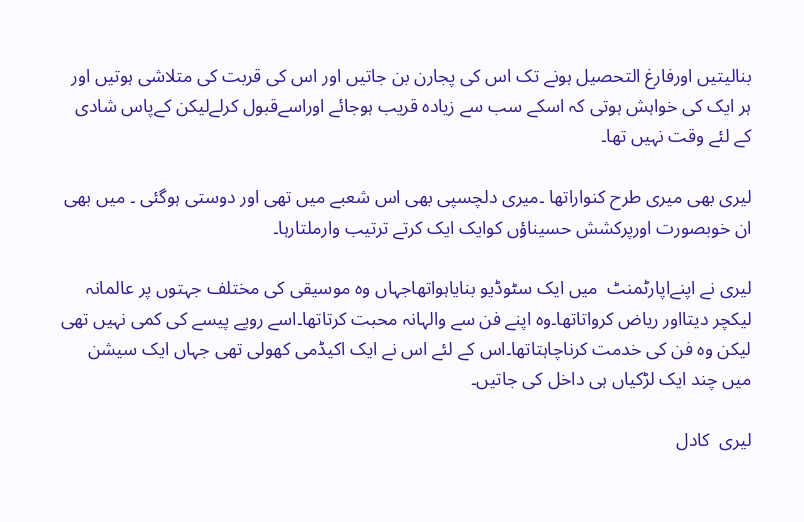بنالیتیں اورفارغ التحصیل ہونے تک اس کی پجارن بن جاتیں اور اس کی قربت کی متلاشی ہوتیں اور ہر ایک کی خواہش ہوتی کہ اسکے سب سے زیادہ قریب ہوجائے اوراسےقبول کرلےلیکن کےپاس شادی کے لئے وقت نہیں تھا۔

لیری بھی میری طرح کنواراتھا ۔میری دلچسپی بھی اس شعبے میں تھی اور دوستی ہوگئی ۔ میں بھی ان خوبصورت اورپرکشش حسیناؤں کوایک ایک کرتے ترتیب وارملتارہا۔

لیری نے اپنےاپارٹمنٹ  میں ایک سٹوڈیو بنایاہواتھاجہاں وہ موسیقی کی مختلف جہتوں پر عالمانہ لیکچر دیتااور ریاض کرواتاتھا۔وہ اپنے فن سے والہانہ محبت کرتاتھا۔اسے روپے پیسے کی کمی نہیں تھی لیکن وہ فن کی خدمت کرناچاہتاتھا۔اس کے لئے اس نے ایک اکیڈمی کھولی تھی جہاں ایک سیشن میں چند ایک لڑکیاں ہی داخل کی جاتیں۔

لیری  کادل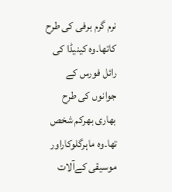نرم گرم برفی کی طرح کاتھا۔وہ کینیڈا کی رائل فورس کے جوانوں کی طرح بھاری بھرکم شخص تھا۔وہ ماہرگلوکاراور موسیقی کےآلات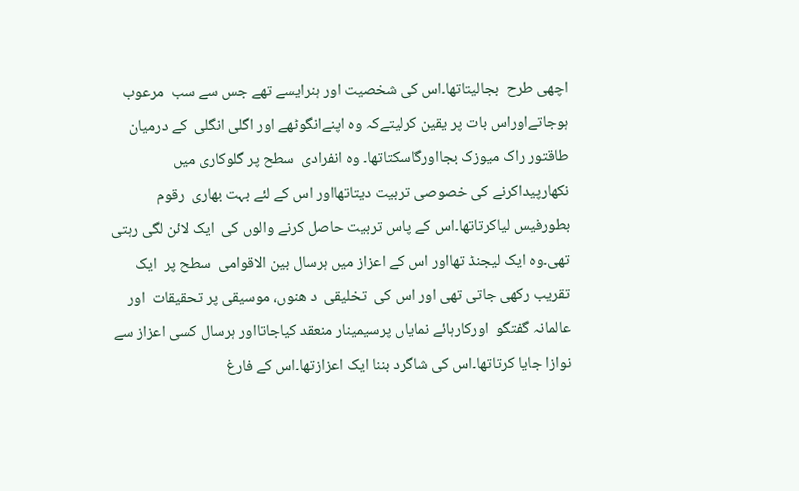اچھی طرح  بجالیتاتھا۔اس کی شخصیت اور ہنرایسے تھے جس سے سب  مرعوب ہوجاتےاوراس بات پر یقین کرلیتےکہ وہ اپنےانگوٹھے اور اگلی انگلی  کے درمیان   طاقتور راک میوزک بجااورگاسکتاتھا۔ وہ انفرادی  سطح پر گلوکاری میں نکھارپیداکرنے کی خصوصی تربیت دیتاتھااور اس کے لئے بہت بھاری  رقوم بطورفیس لیاکرتاتھا۔اس کے پاس تربیت حاصل کرنے والوں کی  ایک لائن لگی رہتی تھی۔وہ ایک لیجنڈ تھااور اس کے اعزاز میں ہرسال بین الاقوامی  سطح پر  ایک  تقریب رکھی جاتی تھی اور اس کی  تخلیقی  د ھنوں، موسیقی پر تحقیقات  اور عالمانہ گفتگو  اورکارہائے نمایاں پرسیمینار منعقد کیاجاتااور ہرسال کسی اعزاز سے نوازا جایا کرتاتھا۔اس کی شاگرد بننا ایک اعزازتھا۔اس کے فارغ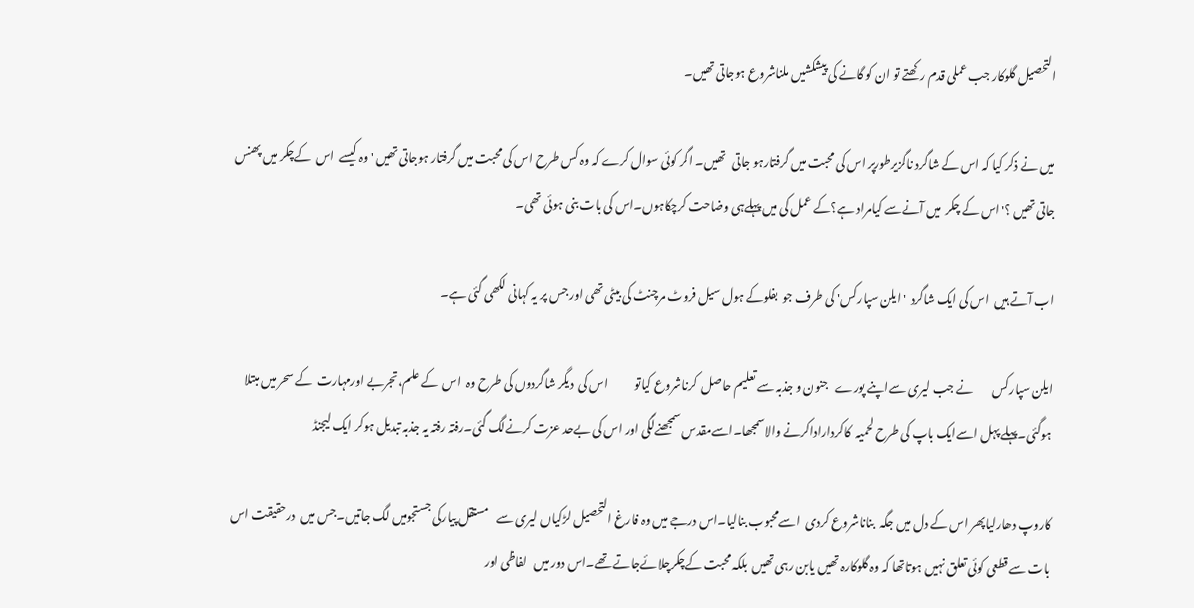التحصیل گلوکار جب عملی قدم رکھتے تو ان کو گانے کی پیشکشیں ملناشروع ہوجاتی تھیں۔

میں نے ذکر کیا کہ اس کے شاگرد ناگزیرطورپر اس کی محبت میں گرفتارہو جاتی   تھیں۔ اگر کوئی سوال کرے کہ وہ کس طرح اس کی محبت میں گرفتار ہوجاتی تھیں ' وہ کیسے  اس  کےچکر میں پھنس جاتی تھیں ؟'اس کے چکر  میں آنےسے کیامراد ہے؟کے عمل کی میں پہلےہی وضاحت کرچکاہوں۔اس کی بات بنی ہوئی تھی۔

اب آتے ہیں  اس کی ایک شاگرد  'ایلن سپارکس' کی طرف جو  بفلوکے ہول سیل فروٹ مرچنٹ کی بیٹی تھی اور جس پر یہ کہانی لکھی گئی ہے۔

ایلن سپارکس        نے جب لیری سےاپنے پورے   جنون و جذبہ سے تعلیم حاصل  کرناشروع کیاتو           اس کی  دیگر شاگردوں کی طرح وہ  اس  کے علم،تجربے اورمہارت  کے سحر میں مبتلا ہوگئی۔پہلے پہل اسےایک باپ کی طرح لحمیہ  کاکرداراداکرنے والاسمجھا۔اسےمقدس سمجھنےلگی اور اس کی بےحد عزت کرنےلگ گئی۔رفتہ رفتہ یہ جذبہ تبدیل ہوکر ایک لیجنڈ

کاروپ دھارلیاپھر اس کے دل میں جگہ  بناناشروع کردی  اسےمحبوب بنالیا۔اس درجے میں وہ فارغ التحصیل لڑکیاں لیری سے    مستقل پیارکی جستجومیں لگ جاتیں۔جس میں  درحقیقت اس بات سے قطعی کوئی تعلق نہیں ہوتاتھا کہ وہ گلوکارہ تھیں یابن رہی تھیں  بلکہ محبت کےچکرچلائےجاتے تھے۔اس دور میں   لفاظی اور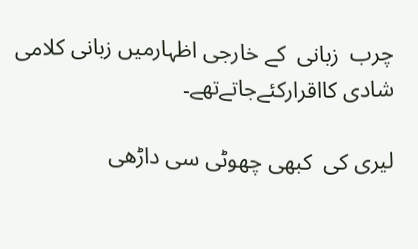چرب  زبانی  کے خارجی اظہارمیں زبانی کلامی شادی کااقرارکئےجاتےتھے۔

لیری کی  کبھی چھوٹی سی داڑھی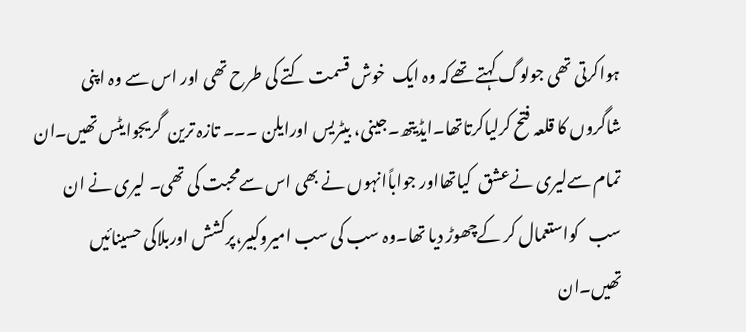ہواکرتی تھی جولوگ کہتے تھےکہ وہ ایک  خوش قسمت کتے کی طرح تھی اور اس سے وہ اپنی شاگروں کا قلعہ فتح کرلیاکرتاتھا۔ایڈیتھ۔جینی، بیٹریس اورایلن ۔۔۔ تازہ ترین  گریجوایٹس تھیں۔ان تمام سےلیری نےعشق  کیاتھااور جواباًانہوں نے بھی اس سےمحبت کی تھی۔ لیری نے ان سب   کواستعمال کر کےچھوڑ دیا تھا۔وہ سب کی سب امیروکبیر،پرکشش اوربلاکی حسینائیں تھیں۔ان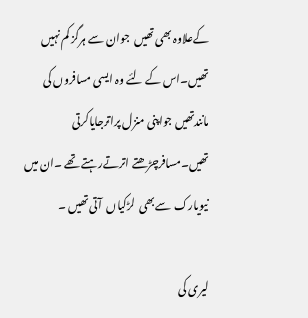کےعلاوہ بھی تھیں  جوان سے ہرگز کم نہیں تھیں۔اس کے لئے وہ ایسی مسافروں کی مانندتھیں جواپنی منزل پراترجایاکرتی تھیں۔مسافرچڑھتے اترتےرہتے تھے ۔ان میں نیویارک  سےبھی  لڑکیاں  آتی تھیں ۔

لیری کی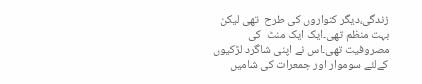زندگی،دیگر کنواروں کی طرح  تھی لیکن بہت منظم تھی۔ایک ایک منٹ  کی مصروفیت تھی۔اس نے اپنی شاگرد لڑکیوں کےلئے سوموار اور جمعرات کی شامیں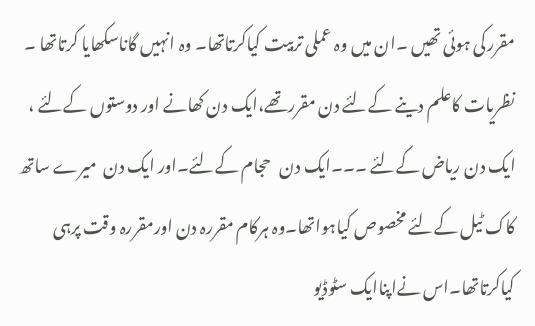مقررکی ہوئی تھیں ۔ان میں وہ عملی تربیت کیاکرتاتھا۔ وہ انہیں گاناسکھایا کرتاتھا ۔ نظریات کاعلم دینے کےلئے دن مقررتھے،ایک دن کھانے اور دوستوں کےلئے ، ایک دن ریاض کےلئے ۔۔۔ایک دن   حجام کےلئے۔اور ایک دن  میرے ساتھ کاک ٹیل کےلئے مخصوص کیاہواتھا۔وہ ہرکام مقررہ دن اورمقررہ وقت پرہی کیاکرتاتھا۔اس نےاپناایک سٹوڈیو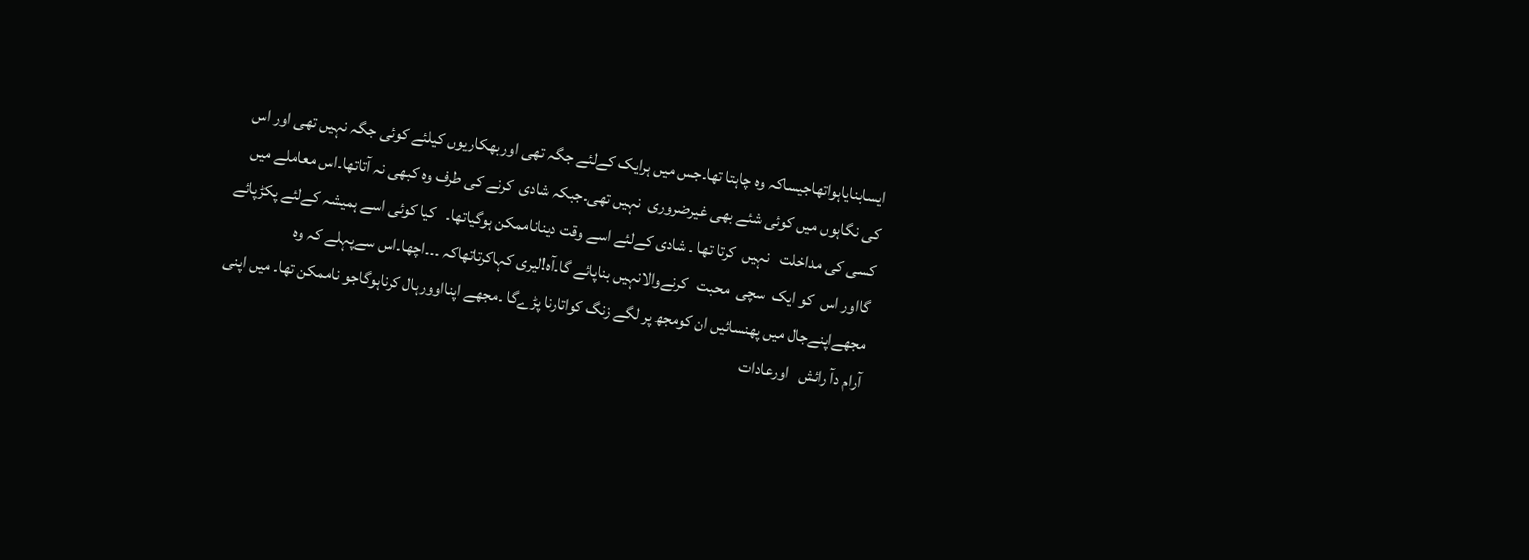ایسابنایاہواتھاجیساکہ وہ چاہتا تھا۔جس میں ہرایک کےلئے جگہ تھی اوربھکاریوں کیلئے کوئی جگہ نہیں تھی اور اس کی نگاہوں میں کوئی شئے بھی غیرضروری  نہیں تھی۔جبکہ شادی  کرنے کی طرف وہ کبھی نہ آتاتھا۔اس معاملے میں کسی کی مداخلت   نہیں  کرتا تھا ۔ شادی کےلئے اسے وقت دیناناممکن ہوگیاتھا۔   کیا کوئی اسے ہمیشہ کےلئے پکڑپائے گااور اس  کو ایک  سچی  محبت   کرنےوالانہیں بناپائے گا۔آہ!لیری کہاکرتاتھاکہ ۔۔۔اچھا۔اس سےپہلے کہ وہ مجھےاپنےجال میں پھنسائیں ان کومجھ پر لگے زنگ کواتارنا پڑےگا ۔مجھے اپنااوورہال کرناہوگاجو ناممکن تھا۔ میں اپنی آرام دآ رائش   اورعادات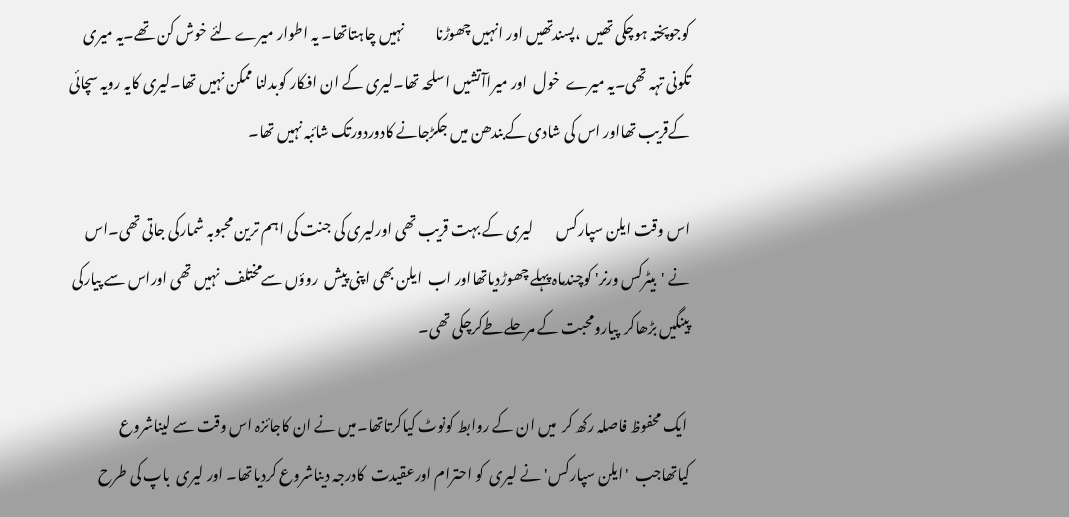کوجوپختہ ہوچکی تھیں  ،پسندتھیں اور انہیں چھوڑنا           نہیں چاہتاتھا۔ یہ اطوار میرے لئے خوش کن تھے۔یہ میری تکونی تہہ تھی۔یہ میرے  خول  اور میراآتشیں اسلحہ تھا۔لیری کے ان افکار کوبدلنا ممکن نہیں تھا۔لیری کایہ رویہ سچائی کےقریب تھااور اس کی شادی کےبندھن میں جکڑجانے کادوردورتک شائبہ نہیں تھا۔

اس وقت ایلن سپارکس        لیری کے بہت قریب تھی اورلیری کی جنت کی اہم ترین محبوبہ شمارکی جاتی تھی۔اس نے 'بیٹرکس ورنر' کوچندماہ پہلے چھوڑدیاتھااور اب  ایلن بھی اپنی پیش  روؤں سےمختلف  نہیں تھی اوراس سے پیارکی پینگیں بڑھاکر  پیارومحبت کے مرحلےطےکرچکی تھی۔

 ایک محفوظ فاصلہ رکھ کر  میں ان کے روابط کونوٹ کیاکرتاتھا۔میں نے ان کاجائزہ اس وقت سے لیناشروع کیاتھاجب  'ایلن سپارکس' نے لیری  کو احترام اورعقیدت  کادرجہ دیناشروع کردیاتھا۔ اور لیری  باپ کی طرح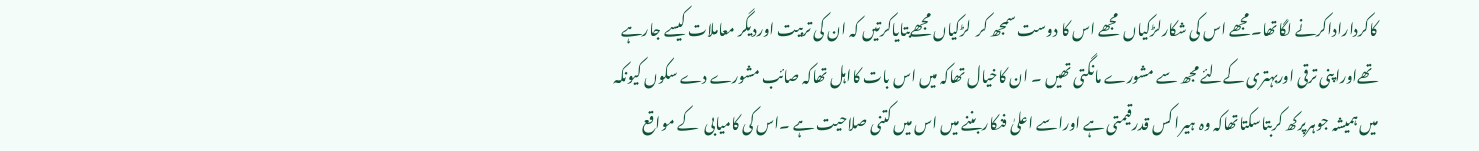کاکرداراداکرنے لگاتھا۔ مجھے اس کی شکارلڑکیاں  مجھے اس کا دوست سمجھ کر  لڑکیاں مجھےبتایاکرتیں کہ ان کی تربیت اوردیگر معاملات کیسے جارہے تھےاوراپنی ترقی اوربہتری کےلئے مجھ سے مشورے مانگتی تھیں ۔ ان کاخیال تھاکہ میں اس بات کااہل تھاکہ صائب مشورے دے سکوں کیونکہ میں ہمیشہ جوہرپرکھ کربتاسکتاتھاکہ وہ ہیرا کس قدرقیمتی ہے اوراسے اعلیٰ فنکاربننے میں اس میں کتنی صلاحیت ہے ۔اس کی کامیابی  کے مواقع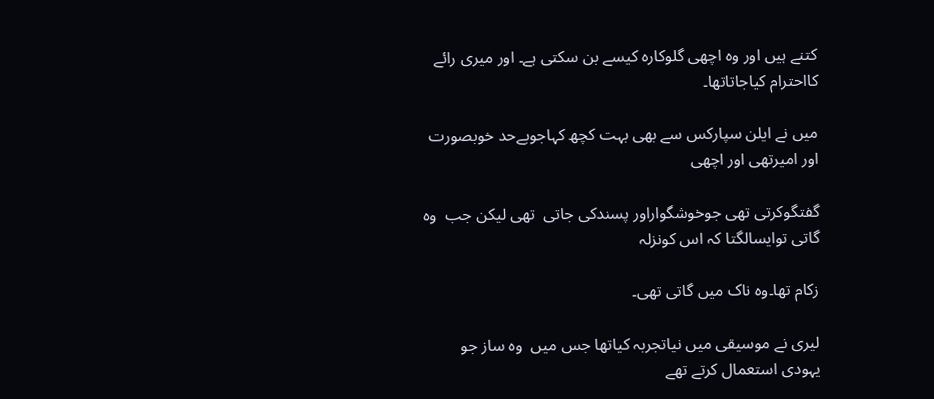کتنے ہیں اور وہ اچھی گلوکارہ کیسے بن سکتی ہے۔ اور میری رائے کااحترام کیاجاتاتھا۔

میں نے ایلن سپارکس سے بھی بہت کچھ کہاجوبےحد خوبصورت  اور امیرتھی اور اچھی

گفتگوکرتی تھی جوخوشگواراور پسندکی جاتی  تھی لیکن جب  وہ گاتی توایسالگتا کہ اس کونزلہ

زکام تھا۔وہ ناک میں گاتی تھی۔

لیری نے موسیقی میں نیاتجربہ کیاتھا جس میں  وہ ساز جو یہودی استعمال کرتے تھے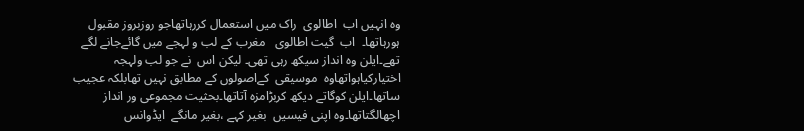وہ انہیں اب  اطالوی  راک میں استعمال کررہاتھاجو روزبروز مقبول ہورہاتھا۔  اب  گیت اطالوی   مغرب کے لب و لہجے میں گائےجانے لگے تھے۔ایلن وہ انداز سیکھ رہی تھی۔ لیکن اس  نے جو لب ولہجہ اختیارکیاہواتھاوہ  موسیقی  کےاصولوں کے مطابق نہیں تھابلکہ عجیب ساتھا۔ایلن کوگاتے دیکھ کربڑامزہ آتاتھا۔بحثیت مجموعی ور انداز اچھالگتاتھا۔وہ اپنی فیسیں  بغیر کہے ،بغیر مانگے  ایڈوانس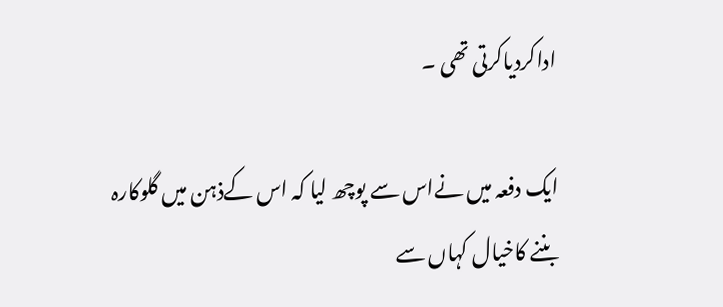اداکردیاکرتی تھی ۔

ایک دفعہ میں نےاس سے پوچھ لیا کہ اس کےذہن میں گلوکارہ بننے کاخیال کہاں سے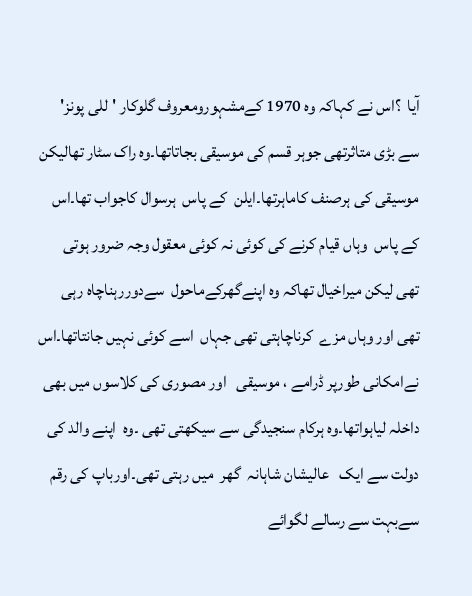آیا  ؟اس نے کہاکہ وہ 1970 کےمشہورومعروف گلوکار 'للی پونز' سے بڑی متاثرتھی جوہر قسم کی موسیقی بجاتاتھا۔وہ راک سٹار تھالیکن موسیقی کی ہرصنف کاماہرتھا۔ایلن  کے پاس  ہرسوال کاجواب تھا۔اس کے پاس  وہاں قیام کرنے کی کوئی نہ کوئی معقول وجہ ضرور ہوتی تھی لیکن میراخیال تھاکہ وہ اپنےگھرکےماحول  سےدوررہناچاہ رہی تھی اور وہاں مزے  کرناچاہتی تھی جہاں  اسے کوئی نہیں جانتاتھا۔اس نےامکانی طورپر ڈرامے ، موسیقی   اور مصوری کی کلاسوں میں بھی داخلہ لیاہواتھا۔وہ ہرکام سنجیدگی سے سیکھتی تھی ۔وہ  اپنے والد کی دولت سے ایک   عالیشان شاہانہ  گھر  میں رہتی تھی۔اورباپ کی رقم سےبہت سے رسالے لگوائے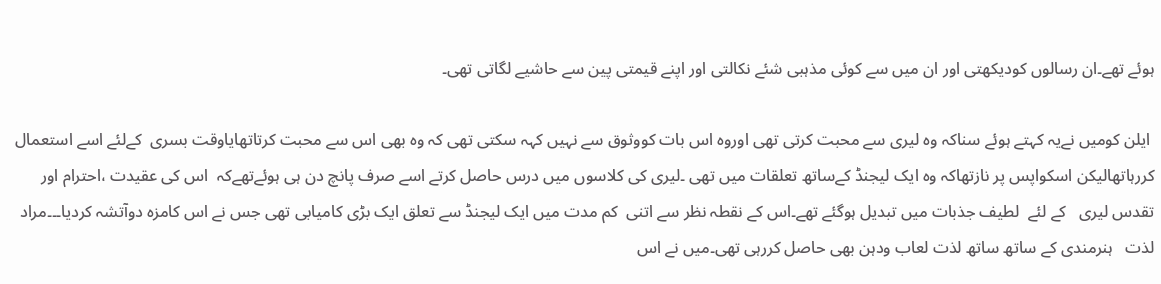ہوئے تھے۔ان رسالوں کودیکھتی اور ان میں سے کوئی مذہبی شئے نکالتی اور اپنے قیمتی پین سے حاشیے لگاتی تھی۔

 ایلن کومیں نےیہ کہتے ہوئے سناکہ وہ لیری سے محبت کرتی تھی اوروہ اس بات کووثوق سے نہیں کہہ سکتی تھی کہ وہ بھی اس سے محبت کرتاتھایاوقت بسری  کےلئے اسے استعمال کررہاتھالیکن اسکواپس پر نازتھاکہ وہ ایک لیجنڈ کےساتھ تعلقات میں تھی ۔لیری کی کلاسوں میں درس حاصل کرتے اسے صرف پانچ دن ہی ہوئےتھےکہ  اس کی عقیدت ،احترام اور تقدس لیری   کے لئے  لطیف جذبات میں تبدیل ہوگئے تھے۔اس کے نقطہ نظر سے اتنی  کم مدت میں ایک لیجنڈ سے تعلق ایک بڑی کامیابی تھی جس نے اس کامزہ دوآتشہ کردیا۔۔۔مراد لذت   ہنرمندی کے ساتھ ساتھ لذت لعاب ودہن بھی حاصل کررہی تھی۔میں نے اس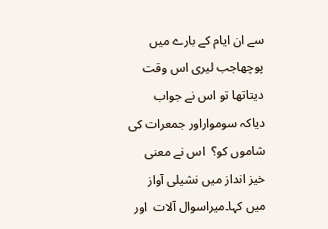سے ان ایام کے بارے میں پوچھاجب لیری اس وقت دیتاتھا تو اس نے جواب دیاکہ سومواراور جمعرات کی شاموں کو؟  اس نے معنی خیز انداز میں نشیلی آواز میں کہا۔میراسوال آلات  اور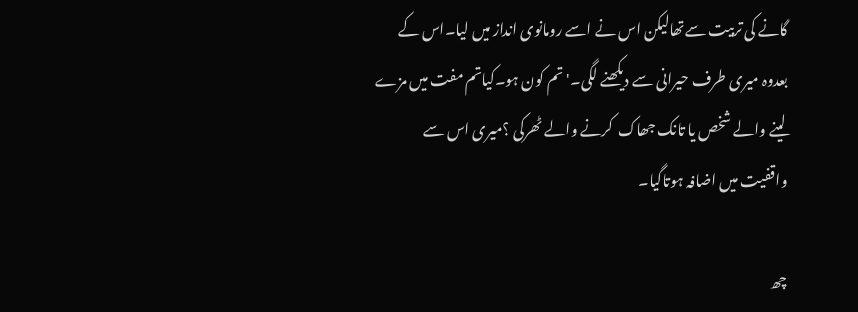گانے کی تربیت سےتھالیکن اس نے اسے رومانوی انداز میں لیا۔اس کے بعدوہ میری طرف حیرانی سے دیکھنے لگی۔'تم کون ہو۔کیاتم مفت میں مزے لینے والے شخص یا تانک جھاک  کرنے والے ٹھرکی ؟میری اس سے واقفیت میں اضافہ ہوتاگیا۔

چھ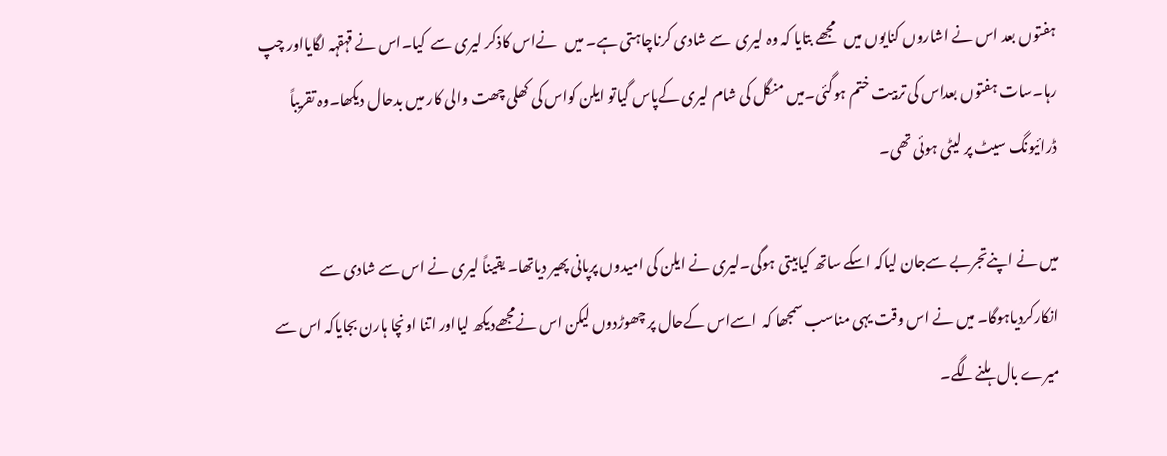ہفتوں بعد اس نے اشاروں کنایوں میں   مجھے بتایا کہ وہ لیری  سے شادی کرناچاہتی ہے۔ میں   نےاس کاذکر لیری سے  کیا۔اس نے قہقہہ لگایااور چپ رہا۔سات ہفتوں بعداس کی تربیت ختم ہوگئی۔میں منگل کی شام لیری کےپاس گیاتو ایلن کواس کی کھلی چھت والی کار میں بدحال دیکھا۔وہ تقریباً ڈرائیونگ سیٹ پر لیٹی ہوئی تھی۔

میں نے اپنےتجربے سےجان لیاکہ اسکے ساتھ کیابیتی ہوگی۔لیری نے ایلن کی امیدوں پرپانی پھیر دیاتھا۔ یقیناً لیری نے اس سے شادی سے انکارکردیاہوگا۔ میں نے اس وقت یہی مناسب سمجھا کہ  اسےاس کےحال پر چھوڑدوں لیکن اس نےمجھےدیکھ لیااور اتنا اونچا ہارن بجایاکہ اس سے میرے بال ہلنےلگے۔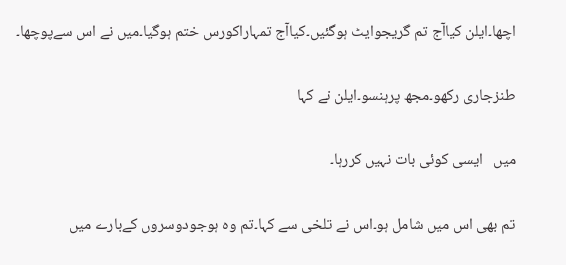اچھا۔ایلن کیاآج تم گریجوایٹ ہوگئیں۔کیاآج تمہاراکورس ختم ہوگیا۔میں نے اس سےپوچھا۔

طنزجاری رکھو۔مجھ پرہنسو۔ایلن نے کہا

میں   ایسی کوئی بات نہیں کررہا۔

تم بھی اس میں شامل ہو۔اس نے تلخی سے کہا۔تم وہ ہوجودوسروں کےبارے میں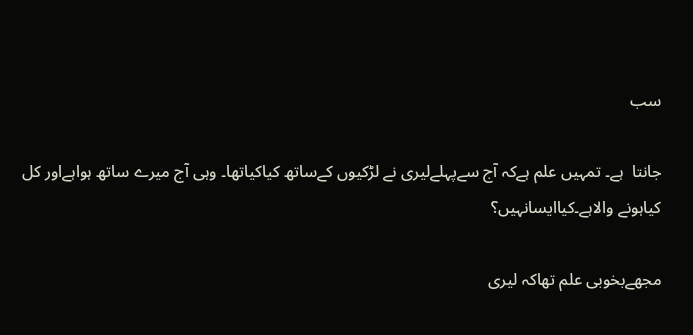سب

جانتا  ہے۔ تمہیں علم ہےکہ آج سےپہلےلیری نے لڑکیوں کےساتھ کیاکیاتھا۔ وہی آج میرے ساتھ ہواہےاور کل  کیاہونے والاہے۔کیاایسانہیں؟

مجھےبخوبی علم تھاکہ لیری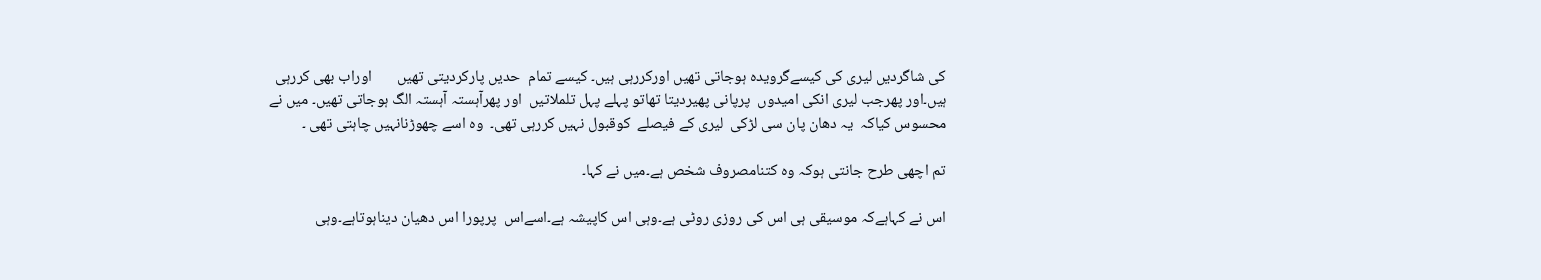کی شاگردیں لیری کی کیسےگرویدہ ہوجاتی تھیں اورکررہی ہیں۔ کیسے تمام  حدیں پارکردیتی تھیں       اوراب بھی کررہی ہیں۔اور پھرجب لیری انکی امیدوں  پرپانی پھیردیتا تھاتو پہلے پہل تلملاتیں  اور پھرآہستہ آہستہ الگ ہوجاتی تھیں۔ میں نے محسوس کیاکہ  یہ دھان پان سی لڑکی  لیری کے فیصلے  کوقبول نہیں کررہی تھی۔  وہ اسے چھوڑنانہیں چاہتی تھی ۔

تم اچھی طرح جانتی ہوکہ وہ کتنامصروف شخص ہے۔میں نے کہا۔

اس نے کہاہےکہ موسیقی ہی اس کی روزی روٹی ہے۔وہی اس کاپیشہ ہے۔اسےاس  پرپورا اس دھیان دیناہوتاہے۔وہی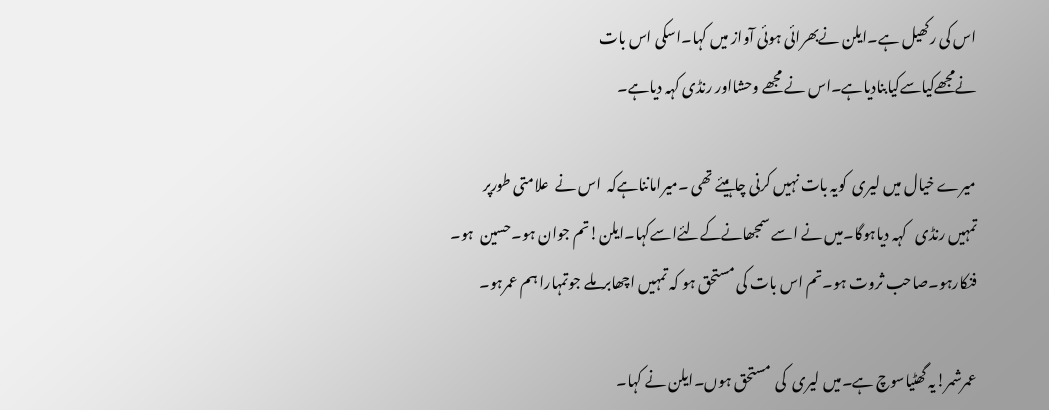اس کی رکھیل ہے۔ایلن نےبھرائی ہوئی آواز میں کہا۔اسکی اس بات نےمجھےکیاسےکیابنادیاہے۔اس نے مجھے وحشااور رنڈی کہہ دیاہے۔

میرے خیال میں لیری  کویہ بات نہیں کرنی چاہیئے تھی ۔میرامانناہےکہ  اس نے  علامتی طورپر  تمہیں رنڈی   کہہ دیاہوگا۔میں نے اسے سمجھانےکےلئےاسےکہا۔ایلن!تم جوان ہو۔حسین  ہو۔ فنکارہو۔صاحب ثروت ہو۔تم اس بات کی مستحق ہو کہ تمہیں اچھابرملے جوتمہارا ہم عمرہو۔

عمرشمر!یہ گھٹیاسوچ ہے۔میں لیری  کی  مستحق ہوں۔ایلن نے کہا۔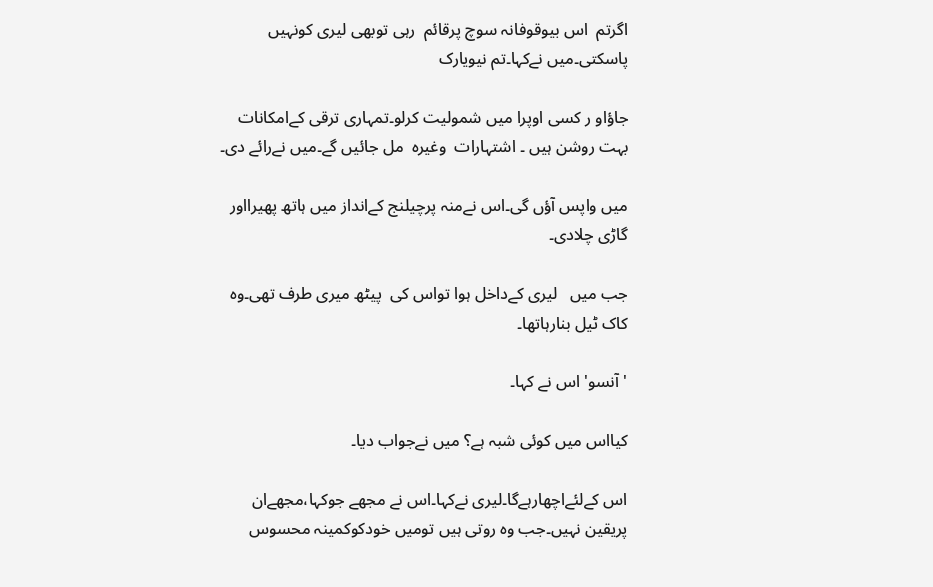اگرتم  اس بیوقوفانہ سوچ پرقائم  رہی توبھی لیری کونہیں پاسکتی۔میں نےکہا۔تم نیویارک

جاؤاو ر کسی اوپرا میں شمولیت کرلو۔تمہاری ترقی کےامکانات بہت روشن ہیں ۔ اشتہارات  وغیرہ  مل جائیں گے۔میں نےرائے دی۔

میں واپس آؤں گی۔اس نےمنہ پرچیلنج کےانداز میں ہاتھ پھیرااور گاڑی چلادی۔

جب میں   لیری کےداخل ہوا تواس کی  پیٹھ میری طرف تھی۔وہ کاک ٹیل بنارہاتھا۔

'آنسو' اس نے کہا۔

کیااس میں کوئی شبہ ہے؟ میں نےجواب دیا۔

اس کےلئےاچھارہےگا۔لیری نےکہا۔اس نے مجھے جوکہا،مجھےان پریقین نہیں۔جب وہ روتی ہیں تومیں خودکوکمینہ محسوس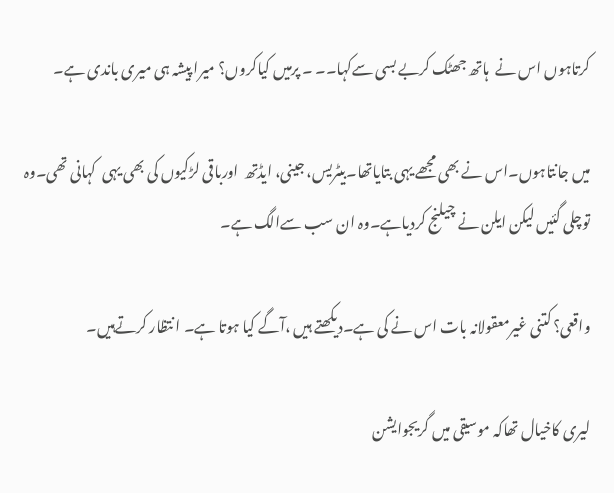کرتاہوں اس نے  ہاتھ جھٹک کربے بسی سےکہا۔۔ ۔ پرمیں کیاکروں؟ میرا پیشہ ہی میری باندی ہے۔

میں جانتاہوں۔اس نے بھی مجھے یہی بتایاتھا۔بیٹریس، جینی، ایڈتھ  اورباقی لڑکیوں کی بھی یہی  کہانی تھی۔وہ توچلی گئیں لیکن ایلن نے چیلنج کردیاہے۔وہ ان سب سےالگ ہے۔

واقعی؟ کتنی غیرمعقولانہ بات اس نے کی ہے۔دیکھتے ہیں ،آگے کیا ہوتا ہے۔ ا نتظار کرتےہیں۔

لیری کاخیال تھاکہ موسیقی میں گریجوایشن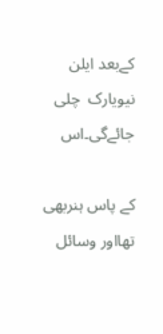کےبعد ایلن  نیویارک  چلی جائےگی۔اس

کے پاس ہنربھی تھااور وسائل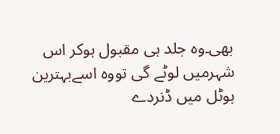بھی۔وہ جلد ہی مقبول ہوکر اس شہرمیں لوٹے گی تووہ اسےبہترین ہوٹل میں ڈنردے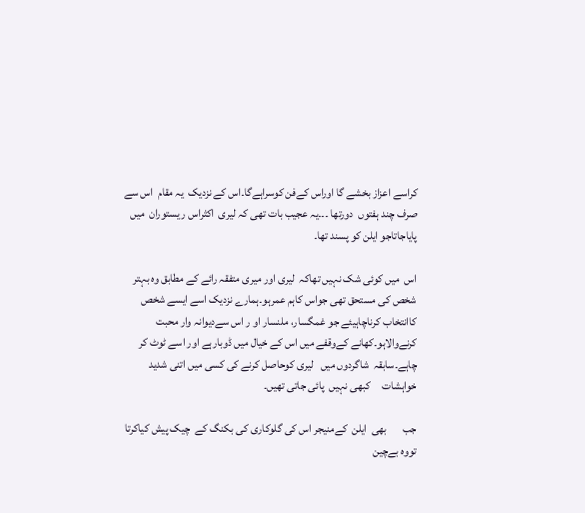کراسے اعزاز بخشے گا اوراس کےفن کوسراہےگا۔اس کے نزدیک  یہ مقام  اس سے صرف چند ہفتوں  دورتھا ۔۔۔یہ عجیب بات تھی کہ لیری  اکثراس ر یستوران  میں پایاجاتاجو ایلن کو پسند تھا۔

اس  میں کوئی شک نہیں تھاکہ  لیری اور میری متفقہ رائے کے مطابق وہ بہتر شخص کی مستحق تھی جواس کاہم عمرہو۔ہمارے نزدیک اسے ایسے شخص کاانتخاب کرناچاہیئے جو غمگسار، ملنسار او ر اس سےدیوانہ وار محبت کرنےوالاہو۔کھانے کےوقفے میں اس کے خیال میں ڈوبارہے اور اسے ٹوٹ کر چاہے۔سابقہ  شاگردوں میں   لیری کوحاصل کرنے کی کسی میں اتنی شدید خواہشات     کبھی نہیں  پائی جاتی تھیں۔

جب       بھی  ایلن  کےمنیجر اس کی گلوکاری کی بکنگ کے  چیک پیش کیاکرتا  تووہ بےچین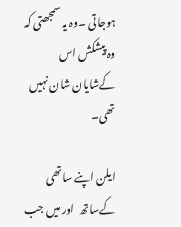ہوجاتی ۔وہ یہ سمجھتی کہ وہ پیشکش اس کےشایان شان نہیں تھی۔

ایلن اپنے ساتھی کےساتھ  اور میں جب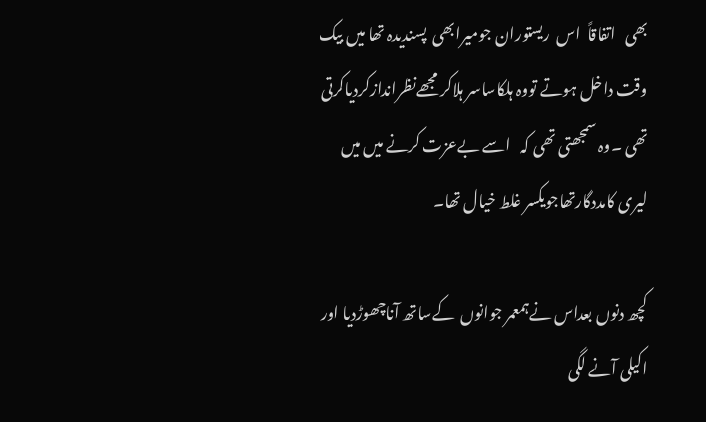بھی   اتفاقاً  اس  ریستوران جومیرابھی  پسندیدہ تھا میں بیک  وقت داخل ہوتے تووہ ہلکاساسر ہلاکر مجھےنظراندازکردیاکرتی تھی ۔وہ سمجھتی تھی کہ   اسے بےعزت کرنے میں میں  لیری کامددگارتھاجویکسر غلط خیال تھا۔

کچھ دنوں بعداس نےہمعمر جوانوں  کےساتھ آناچھوڑدیا اور اکیلی آنے لگی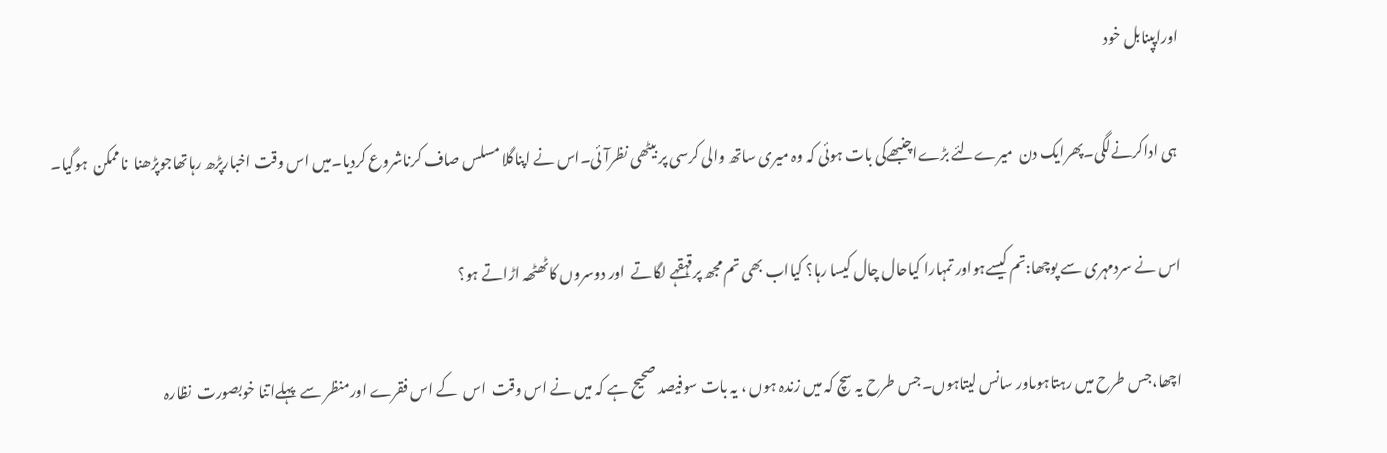اوراپپنابل خود

 ہی اداکرنےلگی۔پھرایک دن  میرےلئے بڑےاچنبھےکی بات ہوئی کہ وہ میری ساتھ والی کرسی پر بیٹھی نظرآئی۔اس نے اپناگلا مسلس صاف کرناشروع کردیا۔میں اس وقت اخبارپڑھ رہاتھاجوپڑھنا  ناممکن  ہوگیا۔

اس نے سردمہری سے پوچھا:تم کیسےہواور تمہارا کیاحال چال کیسا رہا؟ کیااب بھی تم مجھ پرقہقہے لگاتے  اور دوسروں کاٹھٹھہ اڑاتے ہو؟

اچھا،جس طرح میں رہتاہوںاور سانس لیتاہوں۔جس طرح یہ سچ کہ میں زندہ ہوں ، یہ بات سوفیصد صحیح ہے کہ میں نے اس وقت  اس  کے اس فقرے اورمنظر سے  پہلےاتنا خوبصورت  نظارہ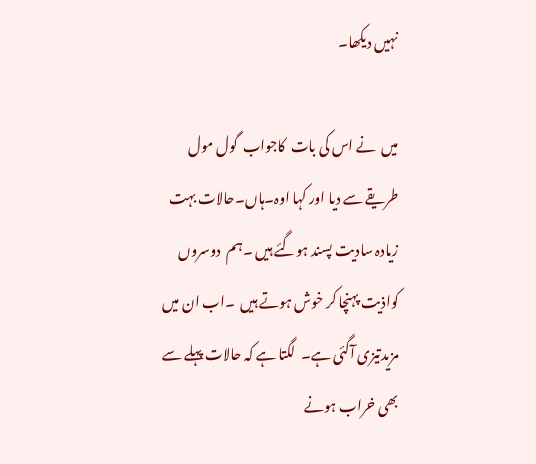نہیں دیکھا۔

میں  نے اس کی بات  کاجواب  گول مول طریقے سے دیا اور کہا اوہ۔ہاں۔حالات بہت زیادہ سادیت پسند ہوگئے ہیں ۔ہم  دوسروں کواذیت پہنچا کر خوش ہوتے ہیں  ۔اب ان میں مزیدتیزی آگئی ہے۔  لگتا ہے کہ حالات پہلے سے بھی خراب ہونے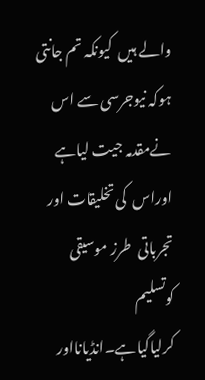والے ہیں  کیونکہ تم جانتی ہوکہ نیوجرسی سے اس نےمقدمہ جیت لیاہے  اوراس  کی تخلیقات اور تجرباتی  طرز موسیقی  کوتسلیم کرلیاگیاہے۔انڈیانااور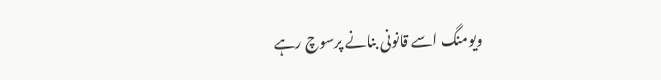ویومنگ اسے قانونی بنانے پرسوچ رہے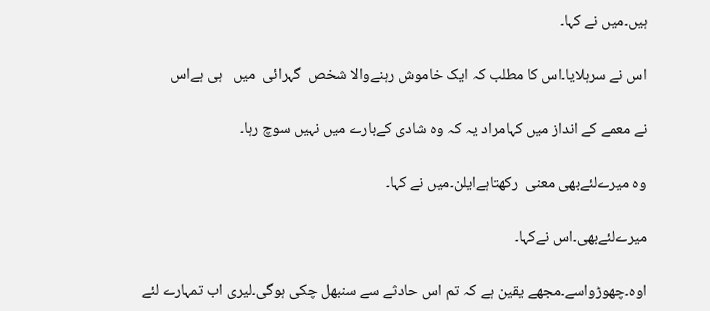ہیں۔میں نے کہا۔

اس نے سرہلایا۔اس کا مطلب کہ ایک خاموش رہنےوالا شخص  گہرائی  میں   ہی ہےاس

نے معمے کے انداز میں کہامراد یہ کہ وہ شادی کےبارے میں نہیں سوچ رہا۔

وہ میرےلئےبھی معنی  رکھتاہےایلن۔میں نے کہا۔

میرےلئےبھی۔اس نےکہا۔

اوہ۔چھوڑواسے۔مجھے یقین ہے کہ تم اس حادثے سے سنبھل چکی ہوگی۔لیری اب تمہارے لئے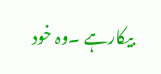بیکارہے ۔وہ خود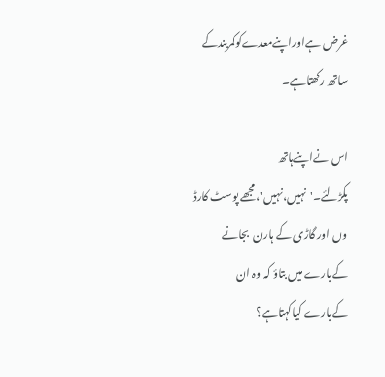غرض ہےاوراپنےمعدےکوکمربندکے ساتھ رکھتاہے۔

اس نےاپنےہاتھ پکڑلئے۔'نہیں،نہیں'،مجھے پوسٹ کارڈ وں اور گاڑی کے ہارن  بجانے  کےبارے میں بتاؤ کہ وہ ان کےبارے کیاکہتاہے؟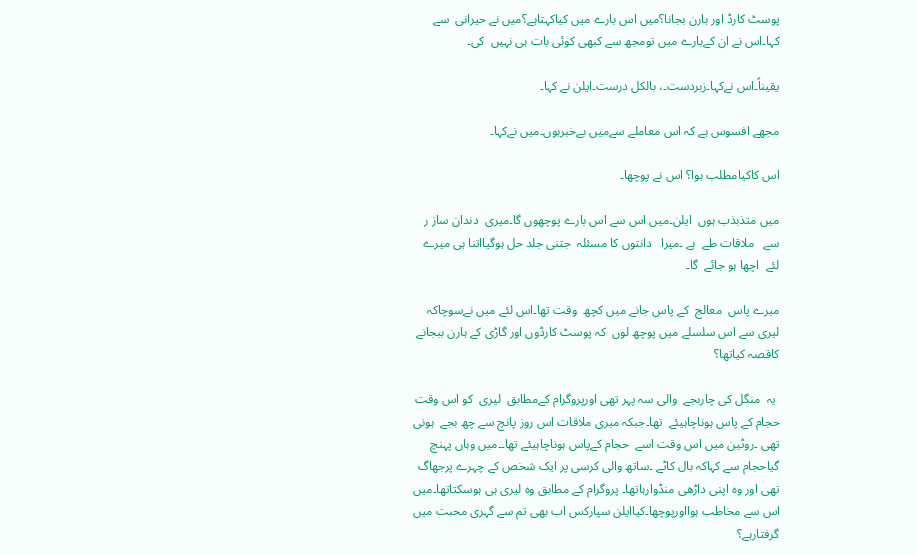پوسٹ کارڈ اور ہارن بجانا؟میں اس بارے میں کیاکہتاہے؟میں نے حیرانی  سے کہا۔اس نے ان کےبارے میں تومجھ سے کبھی کوئی بات ہی نہیں  کی۔

یقیناً۔اس نےکہا۔زبردست۔، بالکل درست۔ایلن نے کہا۔

مجھے افسوس ہے کہ اس معاملے سےمیں بےخبرہوں۔میں نےکہا۔

اس کاکیامطلب ہوا؟ اس نے پوچھا۔

میں متذبذب ہوں  ایلن۔میں اس سے اس بارے پوچھوں گا۔میری  دندان ساز ر سے   ملاقات طے  ہے ۔میرا   دانتوں کا مسئلہ  جتنی جلد حل ہوگیااتنا ہی میرے لئے  اچھا ہو جائے  گا۔

میرے پاس  معالج  کے پاس جانے میں کچھ  وقت تھا۔اس لئے میں نےسوچاکہ لیری سے اس سلسلے میں پوچھ لوں  کہ پوسٹ کارڈوں اور گاڑی کے ہارن ببجانے کاقصہ کیاتھا؟

 یہ  منگل کی چاربجے  والی سہ پہر تھی اورپروگرام کےمطابق  لیری  کو اس وقت حجام کے پاس ہوناچاہیئے  تھا۔جبکہ میری ملاقات اس روز پانچ سے چھ بجے  ہونی تھی ۔روٹین میں اس وقت اسے  حجام کےپاس ہوناچاہیئے تھا۔۔میں وہاں پہنچ گیاحجام سے کہاکہ بال کاٹے ۔ساتھ والی کرسی پر ایک شخص کے چہرے پرجھاگ تھی اور وہ اپنی داڑھی منڈوارہاتھا۔ پروگرام کے مطابق وہ لیری ہی ہوسکتاتھا۔میں اس سے مخاطب ہوااورپوچھا۔کیاایلن سپارکس اب بھی تم سے گہری محبت میں گرفتارہے؟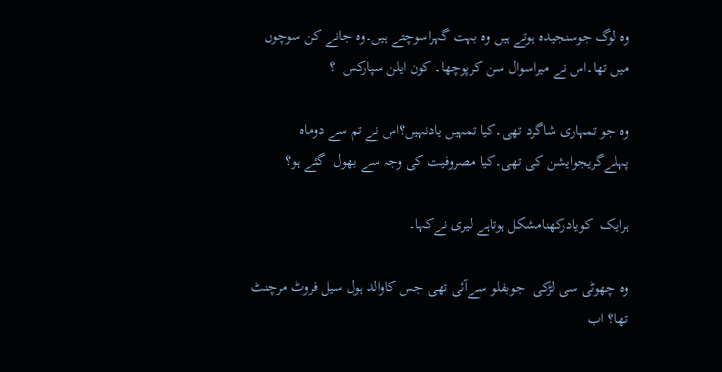وہ لوگ جوسنجیدہ ہوتے ہیں وہ بہت گہراسوچتے ہیں۔وہ جانے کن سوچوں میں تھا۔اس نے میراسوال سن کرپوچھا۔ کون ایلن سپارکس  ؟

وہ جو تمہاری شاگرد تھی۔کیا تمہیں یادنہیں؟اس نے تم سے دوماہ پہلےگریجوایشن کی تھی۔کیا مصروفیت کی وجہ سے بھول  گئے ہو؟

ہرایک  کویادرکھنامشکل ہوتاہے لیری نےکہا۔

وہ چھوٹی سی لڑکی  جوبفلو سےآئی تھی جس کاوالد ہول سیل فروٹ مرچنٹ تھا؟ اب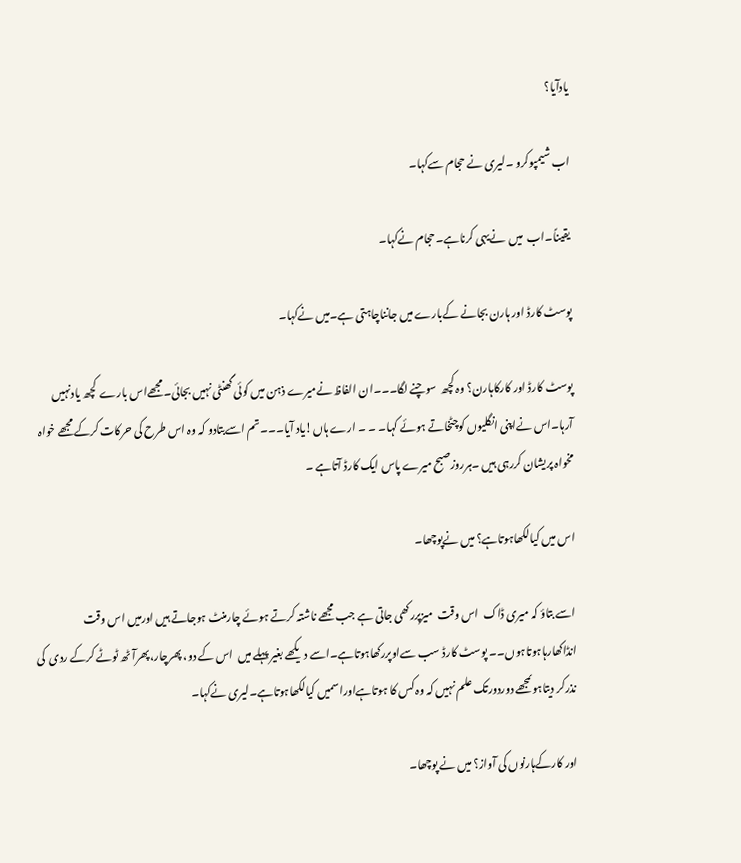یادآیا؟

اب شیمپوکرو ۔لیری نے حجام سےکہا۔

یقیناً۔اب  میں  نےیہی کرناہے۔حجام نےکہا۔

پوسٹ کارڈ اور ہارن بجانے کےبارے میں جانناچاہتی ہے۔میں نےکہا۔

پوسٹ کارڈ اور کارکاہارن؟ وہ کچھ  سوچنے لگا۔۔۔ان الفاظ نےمیرے ذہن میں کوئی گھنٹی نہیں بجائی۔مجھےاس بارے  کچھ یادنہیں آرہا۔اس نےاپنی انگلیوں کوچٹخاتے ہوئے کہا۔ ۔ ۔ ارے ہاں!یاد آیا۔۔۔تم اسےبتادو کہ وہ اس طرح کی حرکات کرکے مجھے خواہ مخواہ پریشان کررہی ہیں ۔ہرروزصبح میرے پاس ایک کارڈ آتاہے ۔

اس میں کیالکھاہوتاہے؟ میں نےپوچھا۔

اسے بتاؤ کہ میری ڈاک  اس وقت  میزپررکھی جاتی ہے جب مجھے ناشتہ کرتے ہوئے چارمنٹ ہوجاتے ہیں اورمیں اس وقت انڈاکھارہاہوتاہوں۔۔ پوسٹ کارڈ سب سےاوپررکھاہوتاہے۔اسے دیکھے بغیر پہلے میں  اس کے دو، پھرچار،پھرآٹھ ٹوٹے کرکے ردی  کی نذرکر دیتاہوںمجھے دوردورتک علم نہیں کہ وہ کس کا ہوتاہےاوراسمیں کیالکھاہوتاہے۔لیری نےکہا۔

اور کارکےہارنوں کی آواز؟ میں نے پوچھا۔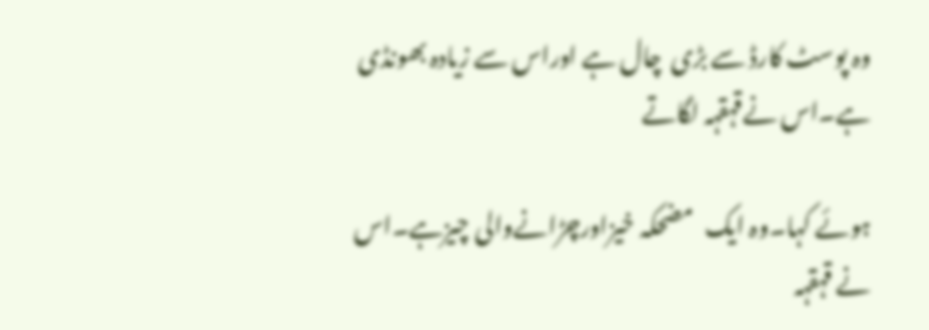وہ پوسٹ کارڈ سے بڑی  چال ہے اوراس سے زیادہ بھونڈی  ہے۔اس نےقہقہہ لگاتے

ہوئے کہا۔وہ ایک   مضحکہ خیزاورچڑانےوالی چیزہے۔اس نے قہقہہ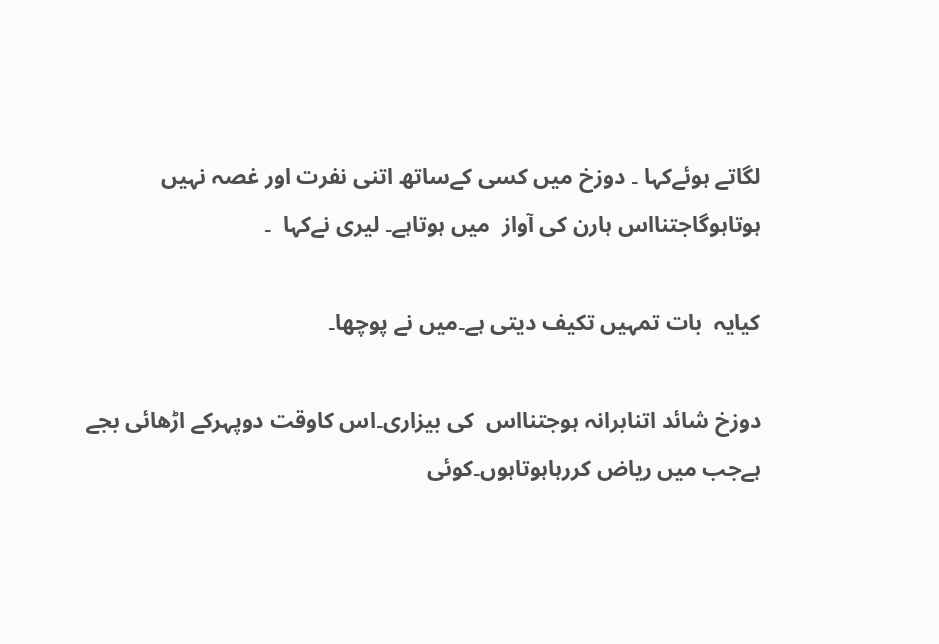لگاتے ہوئےکہا ۔ دوزخ میں کسی کےساتھ اتنی نفرت اور غصہ نہیں ہوتاہوگاجتنااس ہارن کی آواز  میں ہوتاہے۔ لیری نےکہا  ۔

کیایہ  بات تمہیں تکیف دیتی ہے۔میں نے پوچھا۔

دوزخ شائد اتنابرانہ ہوجتنااس  کی بیزاری۔اس کاوقت دوپہرکے اڑھائی بجے ہےجب میں ریاض کررہاہوتاہوں۔کوئی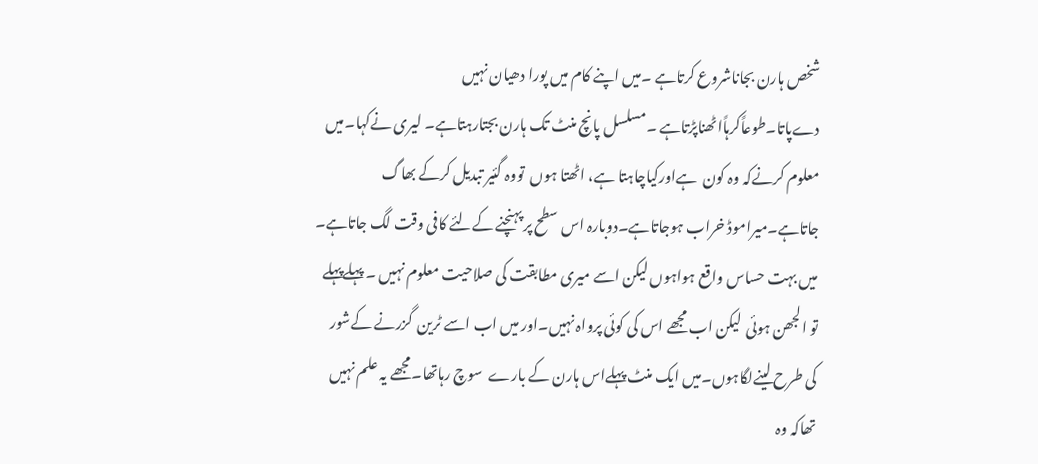شخص ہارن بجاناشروع کرتاہے ۔میں اپنے کام میں پورا دھیان نہیں دےپاتا۔طوعاًکرہاًاٹھناپڑتاہے ۔مسلسل پانچ منٹ تک ہارن بجتارہتاہے۔ لیری نےکہا۔میں معلوم کرنےکہ وہ کون  ہےاورکیاچاہتا ہے، اٹھتا ہوں  تووہ گئیر تبدیل کرکے بھاگ جاتاہے۔میراموڈ خراب ہوجاتاہے۔دوبارہ اس سطح پر پہنچنے کےلئے کافی وقت لگ جاتاہے۔ میں بہت حساس واقع ہواہوں لیکن اسے میری مطابقت کی صلاحیت معلوم نہیں ۔ پہلےپہلے تو الجھن ہوئی  لیکن اب مجھے اس کی کوئی پرواہ نہیں۔اور میں اب اسے ٹرین  گزرنے کےشور کی طرح لینےلگاہوں۔میں ایک منٹ پہلےاس ہارن کے بارے  سوچ رہاتھا۔مجھے یہ علم نہیں تھاکہ وہ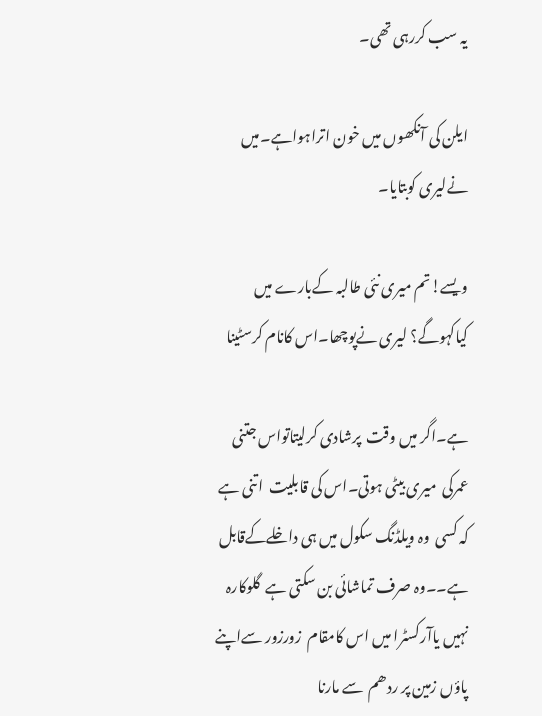یہ سب کررہی تھی۔

ایلن کی آنکھوں میں خون اتراہواہے۔میں نےلیری کوبتایا۔

ویسے!تم میری نئی طالبہ کےبارے میں کیاکہوگے؟ لیری نےپوچھا۔اس کانام کرسٹینا

ہے۔اگر میں وقت  پرشادی کرلیتاتواس جتنی   عمرکی  میری بیٹی ہوتی۔اس کی قابلیت  اتنی ہے کہ کسی  وہ ویلڈنگ سکول میں ہی داخلےکےقابل ہے۔۔وہ صرف تماشائی بن سکتی ہے  گلوکارہ نہیں یاآرکسٹرا میں اس کامقام  زورزور سےاپنے  پاؤں زمین پر ردھم  سے مارنا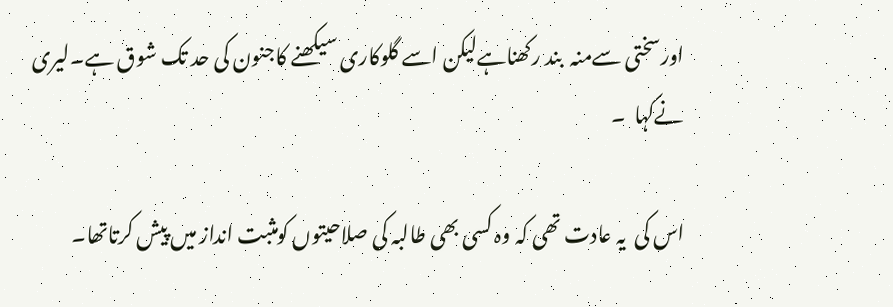اورسختی سےمنہ  بند رکھناہےلیکن اسے گلوکاری سیکھنے کاجنون کی حد تک شوق ہے۔لیری نےکہا  ۔

اس کی  یہ عادت تھی کہ وہ کسی بھی طالبہ کی صلاحیتوں کومثبت انداز میں پیش کرتاتھا۔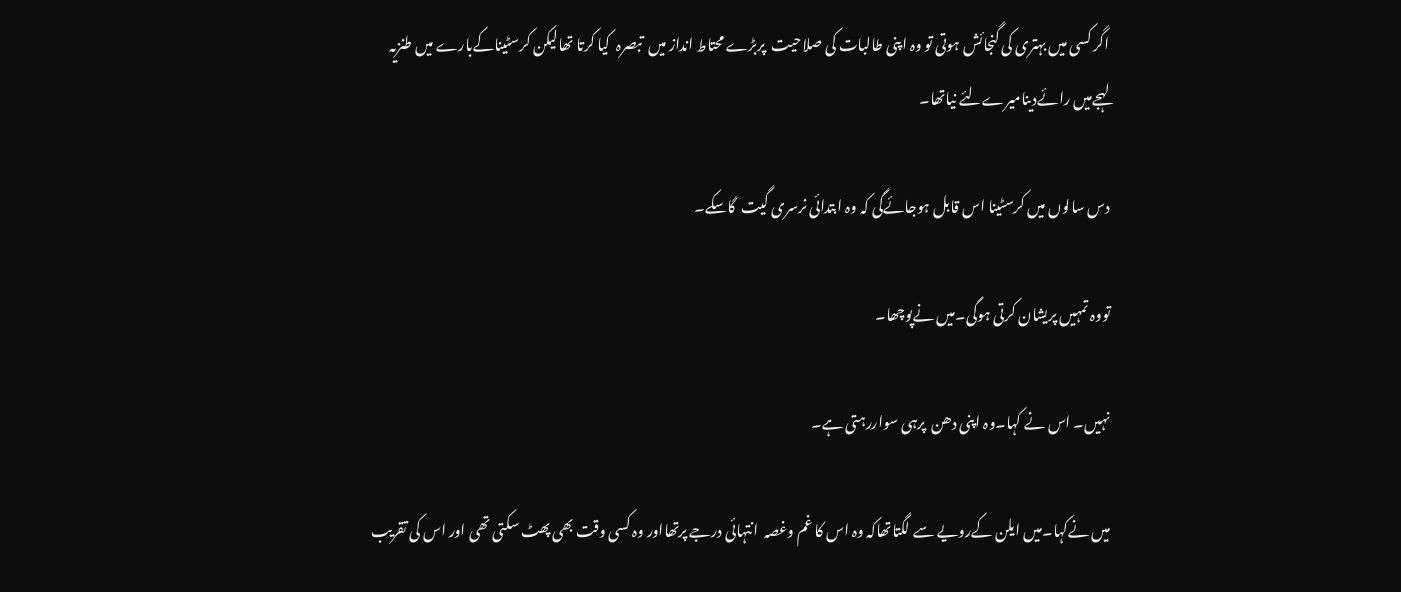اگر کسی میں بہتری کی گنجائش ہوتی تو وہ اپنی طالبات کی صلاحیت  پربڑے محتاط انداز میں  تبصرہ  کیا کرتا تھالیکن کرسٹیناکےبارے میں طنزیہ لہجےمیں رائےدینامیرےلئے نیاتھا۔

دس سالوں میں کرسٹینا اس قابل ہوجائےگی کہ وہ ابتدائی نرسری گیت  گاسکے۔

تووہ تمہیں پریشان کرتی ہوگی۔میں نےپوچھا۔

نہیں۔ اس نے کہا۔وہ اپنی دھن  پرہی سواررہتی ہے۔

میں نےکہا۔میں ایلن کےرویے سے لگتاتھاکہ وہ اس کا غم وغصہ  انتہائی درجے پرتھااور وہ کسی وقت بھی پھٹ سکتی تھی اور اس کی تقریب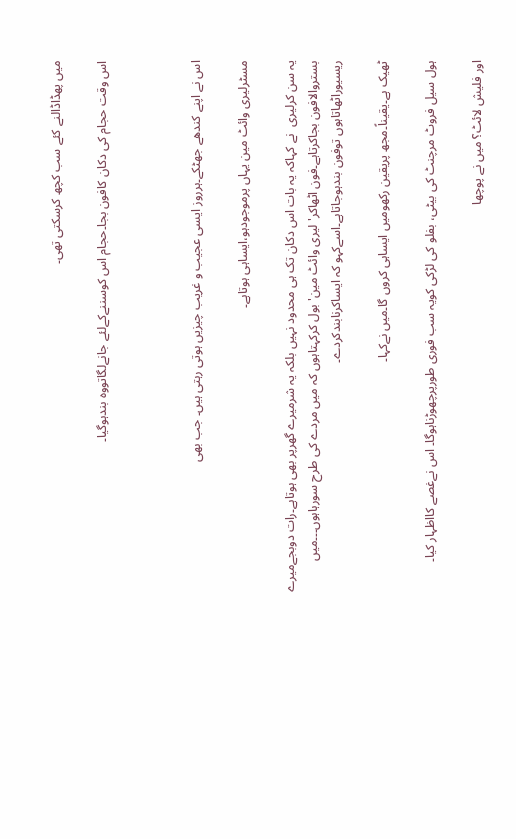میں پھڈاڈالنے کئے سب کچھ کرسکتی تھی۔

اس وقت حجام کی دکان کافون بجا۔حجام اس کوسننےکےلئے جانےلگاتووہ بندہوگیا۔



اس نے اپنے کندھے جھٹکے۔ہرروز ایسی عجیب و غریب چیزیں ہوتی رہتی ہیں۔ جب بھی

مسٹرلیری وائٹ مین یہاں پرموجودہو،ایساہی ہوتاہے۔

یہ سن کرلیری  نے کہاکہ یہ بات اس دکان تک ہی محدود نہیں بلکہ یہ شرمیرے گھرپر بھی ہوتاہے۔رات دوبجےمیرے بستروالافون بجاکرتاہے۔فون اٹھاکر'لیری وائٹ مین' بول کرکہتاہوں کہ میں مردے کی طرح سورہاہوں۔۔۔میں ریسیوراٹھاتاہوں توفون بندہوجاتاہے۔اسےکہو کہ ایساکرنابندکردے۔

ٹھیک ہے۔یقیناً۔مجھ پریقین رکھومیں ایساہی کروں گا۔میں نےکہا۔

ہول سیل فروٹ مرچنٹ کی بیٹی، بفلو کی لڑکی کویہ سب فوری طورپرچھوڑناہوگا۔ اس نےغصے کااظہار کیا۔

اور فلیش لائٹ؟ میں نے پوچھا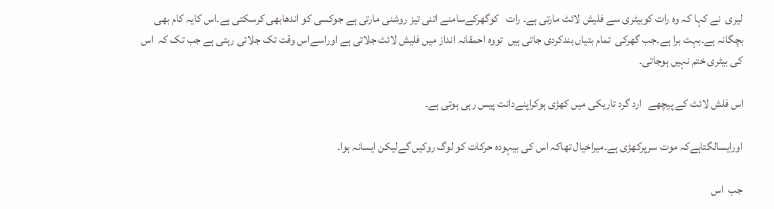لیری  نے کہا کہ وہ رات کوبیٹری سے فلیش لائٹ مارتی ہے۔ رات   کوگھرکےسامنے اتنی تیز روشنی مارتی ہے جوکسی کو اندھابھی کرسکتی ہے۔اس کایہ کام بھی  بچگانہ ہے۔بہت برا ہے۔جب گھرکی  تمام بتیاں بندکردی جاتی ہیں  تووہ احمقانہ انداز میں فلیش لائٹ جلاتی ہے اوراسےاس وقت تک جلاتی رہتی ہے جب تک کہ  اس کی بیٹری ختم نہیں ہوجاتی۔

اس فلش لائٹ کے پیچھے   ارد گرد تاریکی میں کھڑی ہوکراپنےدانت پیس رہی ہوتی ہے۔

اورایسالگتاہےکہ موت سرپرکھڑی ہے۔میراخیال تھاکہ اس کی بیہودہ حرکات کو لوگ روکیں گےلیکن ایسانہ ہوا۔

جب  اس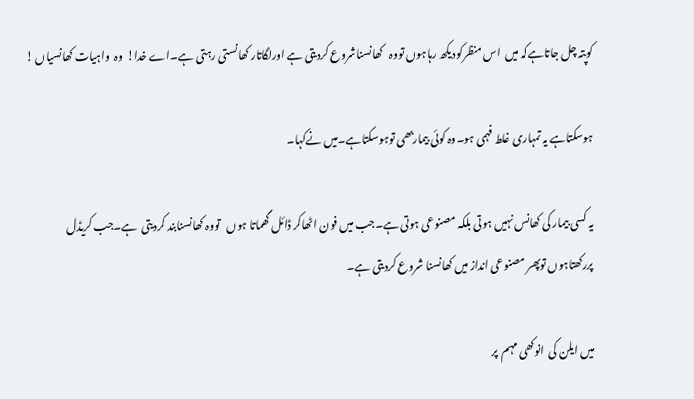کوپتہ چل جاتاہےکہ میں  اس منظرکودیکھ رہاہوں تووہ   کھانسناشروع کردیتی ہے اورلگاتار کھانستی رہتی ہے۔اے خدا!  وہ  واہیات کھانسیاں !

ہوسکتاہے یہ تمہاری غلط فہمی ہو۔وہ کوئی بیماربھی توہوسکتاہے۔میں نےکہا۔

یہ کسی بیمار کی کھانس نہیں ہوتی بلکہ مصنوعی ہوتی ہے۔جب میں فون اٹھاکر ڈائل گھماتا ہوں   تووہ کھانسنابند کردیتی  ہے۔جب کریڈل پررکھتاہوں توپھر مصنوعی انداز میں کھانسنا شروع کردیتی ہے۔

میں ایلن کی  انوکھی مہم  پر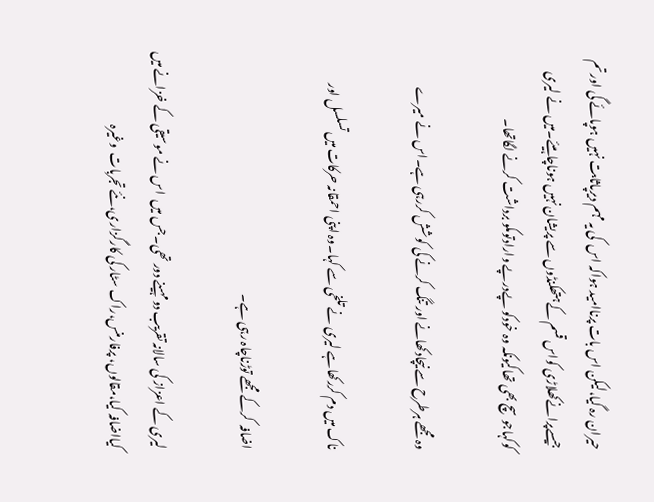حیران رہ گیا،لیکن اس بات پرناامید ہواکہ اس  کی یہ مہم دیرپاثابت نہیں ہوپائے گی اور تم جیسےپرانےکھلاڑی کواس قسم کےہتھکنڈوں سے پریشان نہیں ہوناچاہیئے۔میں نے لیری کوکہاجوسچ بھی تھاکیونکہ وہ خودکو پےدرپے وارادتوںکو برداشت کرنے لگاتھا۔

وہ مجھے ہرطرح سے نیچادکھانے اور تنگ کرنے کی کوشش کررہی ہے۔اس نے میرے

ناک میں دم کررکھاہے لیری نے تلخی سے کہا۔وہ اپنی احمقانہ حرکات میں تسلسل اور

اضافہ  کرکے مجھے توڑناچاہ رہی ہے۔

لیری کے اعزاز کی سالانہ تقریب دومہینے دور تھی۔جس میں  اس نے موسیقی کے خزانے میں کیااضافہ کیا،مقالوں، پرفارمنس،راک سٹار کی کارگزاری،نئے تجربات  وغیرہ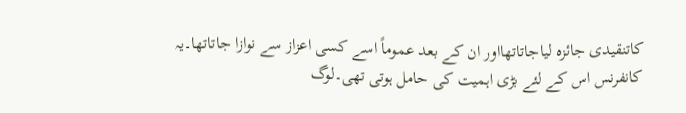کاتنقیدی جائزہ لیاجاتاتھااور ان کے بعد عموماً اسے کسی اعزاز سے نوازا جاتاتھا۔یہ کانفرنس اس کے لئے بڑی اہمیت کی حامل ہوتی تھی۔لوگ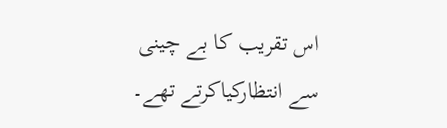اس تقریب کا بے چینی سے انتظارکیاکرتے تھے۔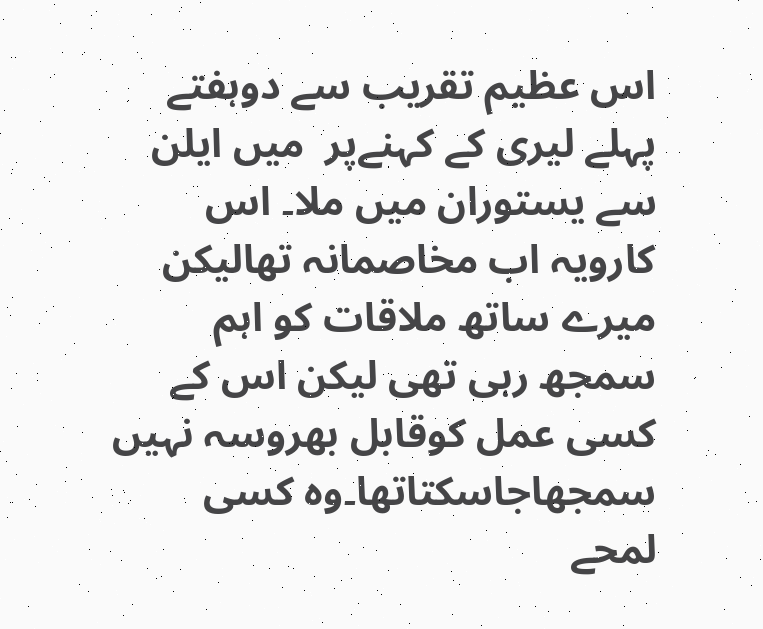اس عظیم تقریب سے دوہفتے پہلے لیری کے کہنےپر  میں ایلن سے یستوران میں ملا۔ اس کارویہ اب مخاصمانہ تھالیکن میرے ساتھ ملاقات کو اہم سمجھ رہی تھی لیکن اس کے کسی عمل کوقابل بھروسہ نہیں سمجھاجاسکتاتھا۔وہ کسی لمحے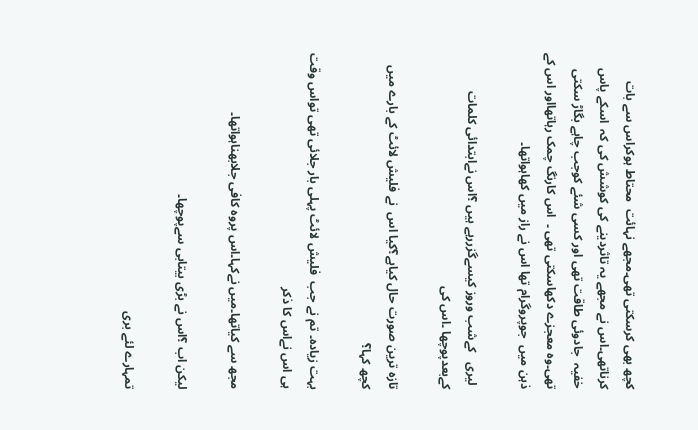کچھ بھی کرسکتی تھی۔مجھے نہائت  محتاط ہوکراس سے بات کرناتھی۔اس نے مجھے یہ تاثردینے کی کوشش کی کہ  اسکے پاس خفیہ  جادوئی طاقت تھی اور کسی شئے کوجب چاہے بگاڑ سکتی تھی۔وہ معجزے دکھاسکتی تھی ۔  اس کارنگ چمک رہاتھااور اس کے ذہن میں  جوپروگرام تھا اس نے راز میں کھاہواتھا۔

 لیری   کےشب وروز کیسےگزررہے ہیں ؟اس نےابتدائی کلمات کےبعدپوچھا ۔اس کی

تازہ ترین صورت حال کیاہے؟کیا اس  نے فلیش لائٹ کے بارے میں کچھ کہا؟

بہت زیادہ۔ تم نے جب  فلیش لائٹ پہلی بار جلائی تھی تواس وقت ہی اس نےاس کا ذکر

مجھ سے کیاتھا۔میں نےکہا۔اس پروہ کافی جلابھناہواتھا۔

لیکن اب ؟اس نے بڑی بیتابی سےپوچھا۔

تمہارے لئے بری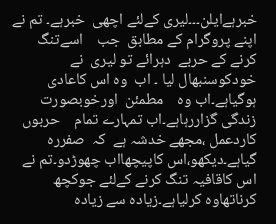خبرہےایلن۔۔۔لیری کےلئے اچھی  خبرہے۔ تم نے  اپنے پروگرام کے مطابق  جب    اسےتنگ  کرنے کے حربے  دہرائے تو لیری  نے خودکوسنبھال لیا ۔ اب  وہ اس کاعادی ہوگیاہے۔اب وہ    مطمئن  اورخوبصورت زندگی گزاررہاہے۔اب تمہارے تمام    حربوں  کاردعمل ،مجھے خدشہ ہے  کہ  صفررہ گیاہے۔دیکھو،اس کاپیچھااب چھوڑدو۔تم نے اس کاقافیہ تنگ کرنے کےلئے جوکچھ کرناتھاوہ کرلیاہے۔زیادہ سے زیادہ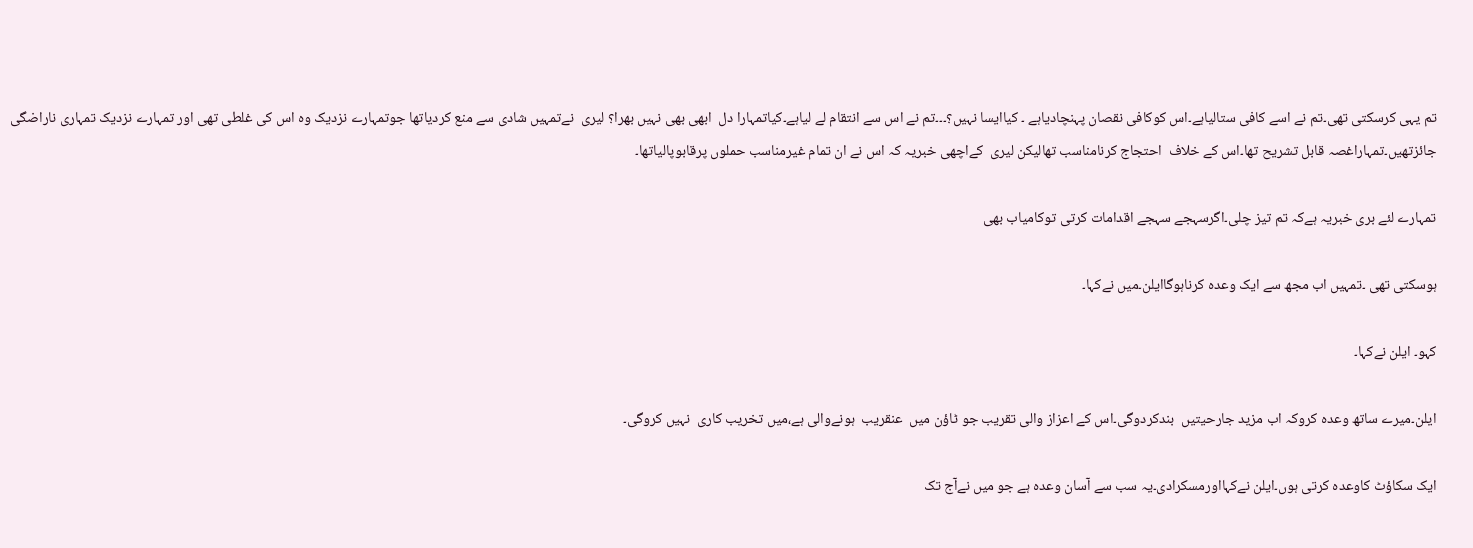تم یہی کرسکتی تھی۔تم نے اسے کافی ستالیاہے۔اس کوکافی نقصان پہنچادیاہے ۔ کیاایسا نہیں؟۔۔۔تم نے اس سے انتقام لے لیاہے۔کیاتمہارا دل  ابھی بھی نہیں بھرا؟ لیری  نےتمہیں شادی سے منع کردیاتھا جوتمہارے نزدیک وہ اس کی غلطی تھی اور تمہارے نزدیک تمہاری ناراضگی  جائزتھیں۔تمہاراغصہ قابل تشریح تھا۔اس کے خلاف  احتجاج کرنامناسب تھالیکن لیری  کےاچھی خبریہ کہ اس نے ان تمام غیرمناسب حملوں پرقابوپالیاتھا۔

تمہارے لئے بری خبریہ ہےکہ تم تیز چلی۔اگرسہجے سہجے اقدامات کرتی توکامیاب بھی

ہوسکتی تھی ۔تمہیں اب مجھ سے ایک وعدہ کرناہوگاایلن۔میں نےکہا۔

کہو۔ ایلن نےکہا۔

ایلن۔میرے ساتھ وعدہ کروکہ اب مزید جارحیتیں  بندکردوگی۔اس کے اعزاز والی تقریب جو ٹاؤن میں  عنقریب  ہونےوالی ہے،میں تخریب کاری  نہیں کروگی۔

ایک سکاؤٹ کاوعدہ کرتی ہوں۔ایلن نےکہااورمسکرادی۔یہ سب سے آسان وعدہ ہے جو میں نےآج تک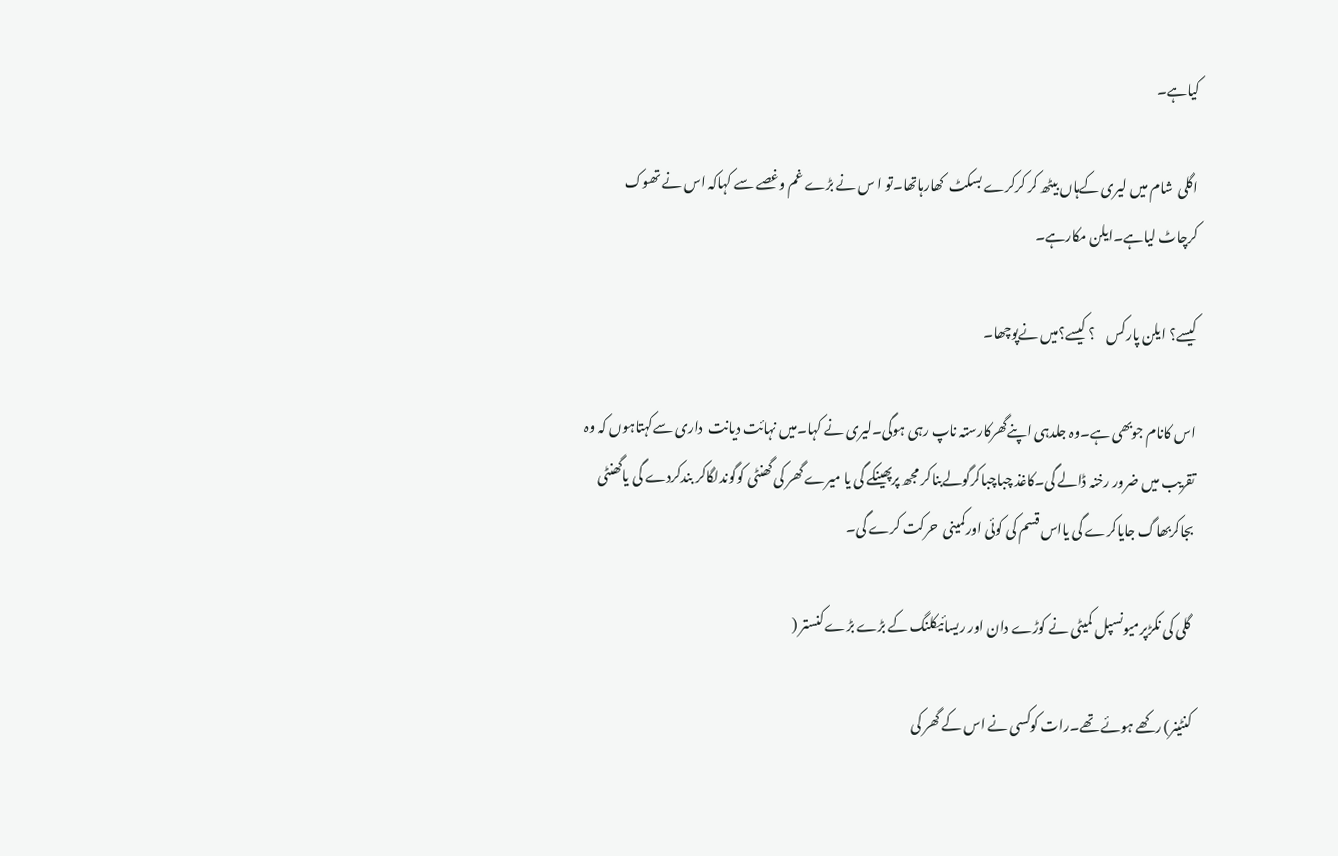کیاہے۔

اگلی  شام میں لیری کےہاں بیٹھ کر کرکرے بسکٹ  کھارہاتھا۔تو ا س نے بڑے غم وغصے سے کہاکہ اس نے تھوک  کرچاٹ لیاہے۔ایلن مکارہے۔

کیسے؟ ایلن پارکس    ؟ کیسے؟میں نےپوچھا۔

اس کانام جوبھی ہے۔وہ جلدہی اپنےگھرکارستہ ناپ رہی ہوگی۔لیری نے کہا۔میں نہائت دیانت  داری سےکہتاہوں کہ وہ  تقریب میں ضرور رخنہ ڈالے گی۔کاغذ چباچباکرگولےبناکر مجھ پرپھینکے گی یا میرے گھر کی گھنٹی کوگوندلگاکر بندکردے گی یاگھنٹی بجاکربھاگ جایاکرے گی یااس قسم کی کوئی اورکمینی  حرکت کرے گی۔

 گلی کی نکڑپرمیونسپل کمیٹی نے کوڑے دان اور ریسائیکلنگ کے بڑے بڑے کنستر (

کنٹینر) رکھے ہوئے تھے۔رات کوکسی نے اس کے گھر کی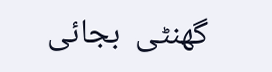گھنٹی  بجائی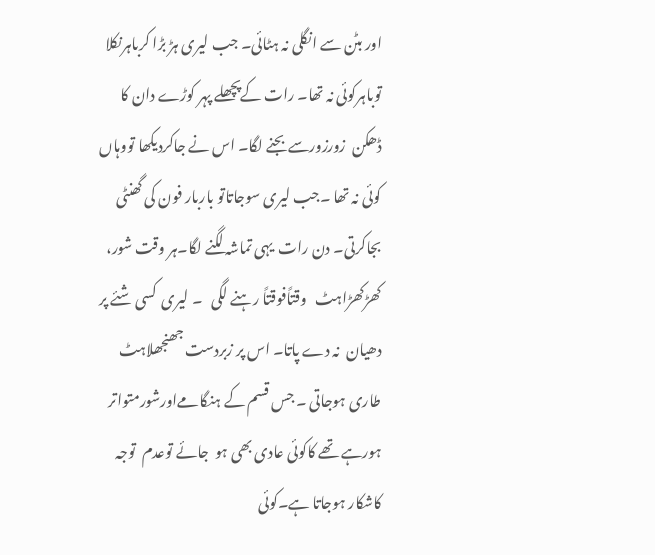اور بٹن سے انگلی نہ ہٹائی۔ جب لیری ہڑ بڑا کرباہرنکلا توباہرکوئی نہ تھا۔ رات کےپچھلے پہر کوڑے دان کا ڈھکن  زورزورسے بجنے لگا۔ اس نے جاکردیکھا تووہاں کوئی نہ تھا ۔جب لیری سوجاتاتو باربار فون کی گھنٹی  بجاکرتی۔ دن رات  یہی تماشہ لگنے لگا۔ہر وقت شور، کھڑکھڑاہٹ   وقتاًفوقتاً رہنے لگی   ۔ لیری  کسی شئے پر دھیان  نہ دے پاتا۔ اس پر زبردست جھنجھلاہٹ  طاری ہوجاتی ۔ جس قسم کے ہنگامےاورشورمتواتر ہورہے تھے کاکوئی عادی بھی ہو  جائے توعدم  توجہ  کاشکار ہوجاتا ہے۔کوئی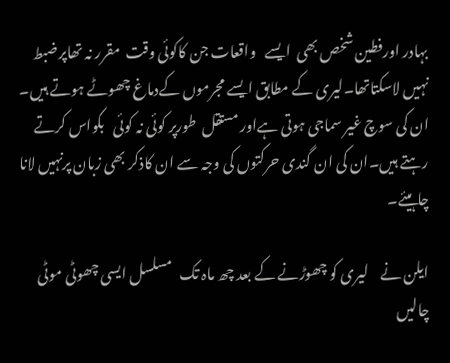بہادر اورفطین شخص بھی  ایسے   واقعات جن کاکوئی وقت  مقرر نہ تھاپرضبط نہیں لاسکتاتھا۔لیری کے مطابق ایسے مجرموں کےدماغ چھوٹے ہوتے ہیں۔ ان کی سوچ غیر سماجی ہوتی ہےاور مستقل  طورپر کوئی نہ کوئی   بکواس کرتے رہتے ہیں۔ان کی ان گندی حرکتوں کی وجہ سے ان کاذکر بھی زبان پرنہیں لانا چاہیئے۔

ایلن نے    لیری کو چھوڑنے کے بعد چھ ماہ تک   مسلسل ایسی چھوٹی موٹی    چالیں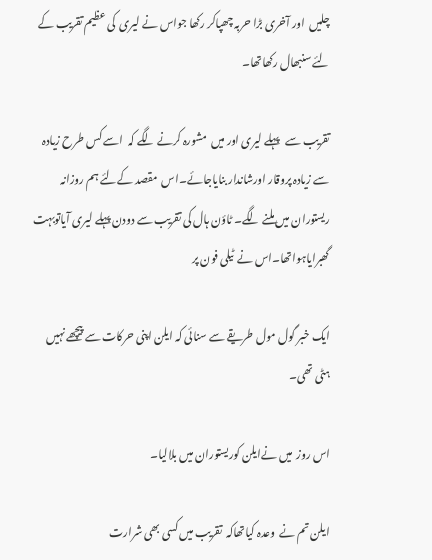چلیں  اور آخری بڑا حربہ چھپاکر رکھا جواس نے لیری  کی عظیم تقریب کے لئے سنبھال رکھاتھا۔

تقریب سے   پہلے لیری اور میں  مشورہ کرنے لگے کہ  اسے کس طرح زیادہ سے زیادہ پروقار اورشاندار بنایاجائے۔اس  مقصد کےلئے ہم روزانہ ریستوران میں ملنے لگے۔ ٹاؤن ہال کی تقریب سے دودن پہلے لیری آیاتوبہت گھبرایاہواتھا۔اس نے  ٹیلی فون پر

ایک خبر گول مول طریقے سے سنائی کہ ایلن اپنی حرکات سے پیچھے نہیں ہٹی تھی۔

اس روز  میں نےایلن کوریستوران میں بلالیا۔

ایلن تم نے  وعدہ کیاتھاکہ  تقریب میں کسی بھی شرارت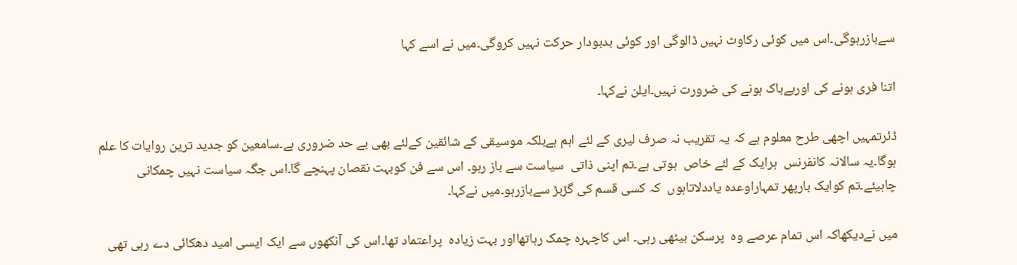سےبازرہوگی۔اس میں کوئی رکاوٹ نہیں ڈالوگی اور کوئی بدبودار حرکت نہیں کروگی۔میں نے اسے کہا

اتنا فری ہونے کی اوربےباک ہونے کی ضرورت نہیں۔ایلن نےکہا۔

ڈئرتمہیں اچھی طرح معلوم ہے کہ یہ تقریب نہ صرف لیری کے لئے اہم ہےبلکہ موسیقی کے شائقین کےلئے بھی بے حد ضروری ہے۔سامعین کو جدید ترین روایات کا علم ہوگا۔یہ سالانہ کانفرنس  ہرایک کے لئے خاص  ہوتی ہے۔تم اپنی ذاتی  سیاست سے باز رہو۔ اس سے فن کوبہت نقصان پہنچے گا۔اس جگہ سیاست نہیں چمکانی چاہیئے۔تم کوایک بارپھر تمہاراوعدہ یاددلاتاہوں  کہ کسی قسم کی گڑبڑ سےبازرہو۔میں نےکہا۔

میں نےدیکھاکہ اس تمام عرصے وہ  پرسکن بیٹھی رہی۔ اس کاچہرہ چمک رہاتھااور بہت زیادہ  پراعتماد تھا۔اس کی آنکھوں سے ایک ایسی امید دھکائی دے رہی تھی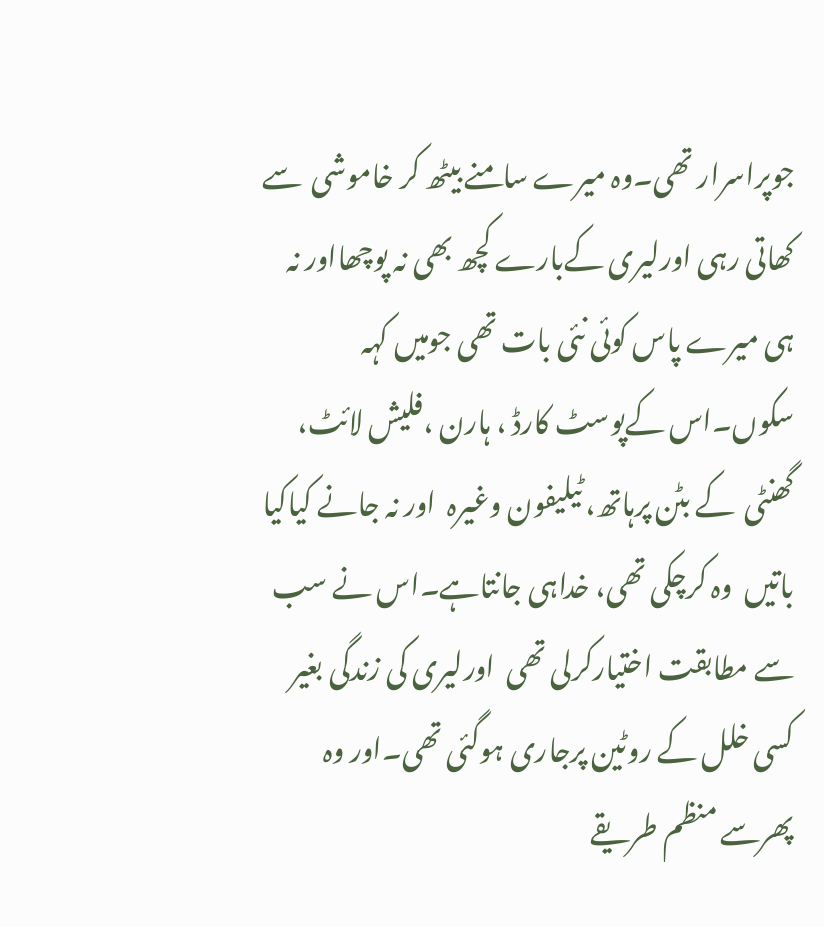جوپراسرار تھی۔وہ میرے سامنے بیٹھ کر خاموشی  سے کھاتی رہی اورلیری کےبارے کچھ بھی نہ پوچھااور نہ ہی میرے پاس کوئی نئی بات تھی جومیں کہہ سکوں۔اس کےپوسٹ کارڈ ، ہارن ،فلیش لائٹ، گھنٹی  کے بٹن پرہاتھ، ٹیلیفون وغیرہ  اور نہ جانے کیاکیا  باتیں  وہ کرچکی تھی، خداہی جانتاہے۔اس نے سب سے مطابقت اختیارکرلی تھی  اورلیری کی زندگی بغیر کسی خلل کے روٹین پرجاری ہوگئی تھی۔اور وہ پھرسے منظم طریقے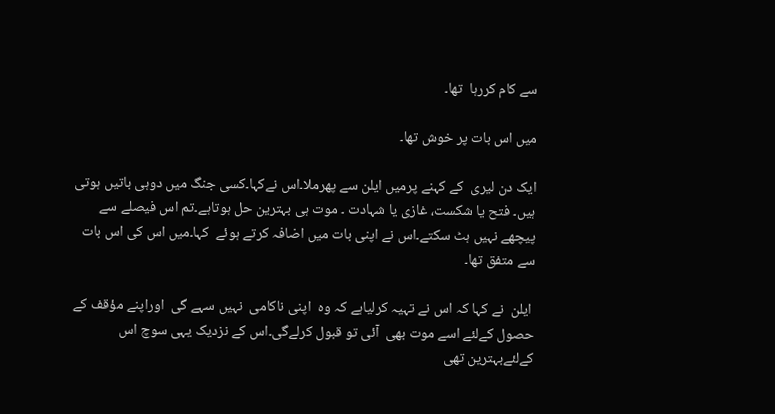سے کام کررہا  تھا۔

میں اس بات پر خوش تھا۔

ایک دن لیری  کے کہنے پرمیں ایلن سے پھرملا۔اس نےکہا۔کسی جنگ میں دوہی باتیں ہوتی ہیں۔ فتح یا شکست، غازی یا شہادت ۔ موت ہی بہترین حل ہوتاہے۔تم اس فیصلے سے پیچھے نہیں ہٹ سکتے۔اس نے اپنی بات میں اضافہ کرتے ہوئے  کہا۔میں اس کی اس بات سے متفق تھا۔

 ایلن  نے کہا کہ اس نے تہیہ کرلیاہے کہ وہ  اپنی ناکامی  نہیں سہے گی  اوراپنے مؤقف کے حصول کےلئے اسے موت بھی  آئی تو قبول کرلےگی۔اس کے نزدیک یہی سوچ اس کےلئےبہترین تھی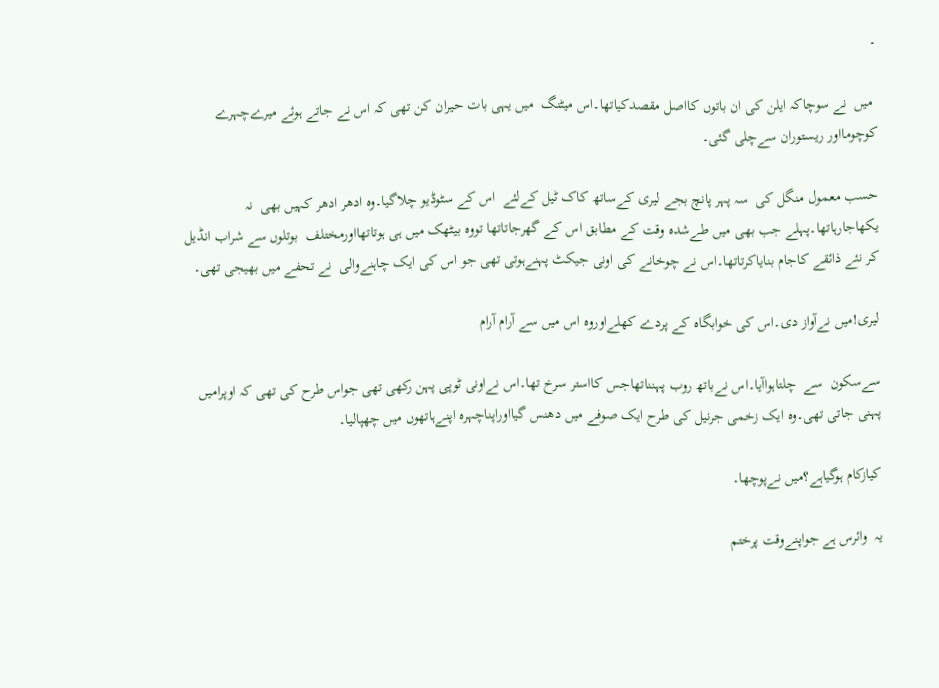۔

 میں  نے سوچاکہ ایلن کی ان باتوں کااصل مقصدکیاتھا۔اس میٹنگ  میں یہی بات حیران کن تھی کہ اس نے جاتے ہوئے میرےچہرے کوچومااور ریستوران سےچلی گئی۔

حسب معمول منگل کی  سہ پہر پانچ بجے لیری کےساتھ کاک ٹیل کےلئے  اس کے سٹوڈیو چلاگیا۔وہ ادھر ادھر کہیں بھی  نہ یکھاجارہاتھا۔پہلے جب بھی میں طےشدہ وقت کے مطابق اس کے گھرجاتاتھا تووہ بیٹھک میں ہی ہوتاتھااورمختلف  بوتلوں سے شراب انڈیل کر نئے ذائقے کاجام بنایاکرتاتھا۔اس نے چوخانے کی اونی جیکٹ پہنےہوتی تھی جو اس کی ایک چاہنےوالی  نے تحفے میں بھیجی تھی۔

لیری!میں نےآواز دی۔اس کی خوابگاہ کے پردے کھلےاوروہ اس میں سے آرام آرام

سےسکون  سے  چلتاہواآیا۔اس نےباتھ روب پہنناتھاجس کااستر سرخ تھا۔اس نےاونی ٹوپی پہن رکھی تھی جواس طرح کی تھی کہ اوپرامیں پہنی جاتی تھی۔وہ ایک زخمی جرنیل کی طرح ایک صوفے میں دھنس گیااوراپناچہرہ اپنےہاتھوں میں چھپالیا۔

کیازکام ہوگیاہے؟میں نےپوچھا۔

یہ  وائرس ہے جواپنےوقت پرختم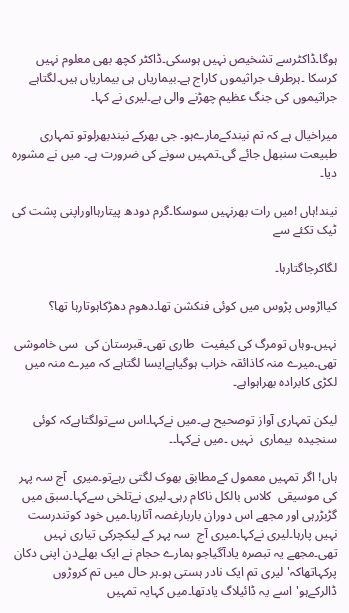ہوگا۔ڈاکٹرسے تشخیص نہیں ہوسکی۔ڈاکٹر کچھ بھی معلوم نہیں کرسکا ۔ہرطرف جراثیموں کاراج ہے۔بیماریاں ہی بیماریاں ہیں۔لگتاہے جراثیموں کی جنگ عظیم چھڑنے والی ہے۔لیری نے کہا۔

میراخیال ہے کہ تم نیندکےمارےہو۔ جی بھرکے نیندبھرلوتو تمہاری طبیعت سنبھل جائے گی۔تمہیں سونے کی ضرورت ہے۔ میں نے مشورہ دیا۔

نیند!ہاں !میں رات بھرنہیں سوسکا۔گرم دودھ پیتارہااوراپنی پشت کی ٹیک تکئے سے

لگاکرجاگتارہا۔

کیااڑوس پڑوس میں کوئی فنکشن تھا۔دھوم دھڑکاہوتارہا تھا؟

نہیں۔وہاں تومرگ کی کیفیت  طاری تھی۔قبرستان کی  سی خاموشی تھی۔میرے منہ کاذائقہ خراب ہوگیاہےایسا لگتاہے کہ میرے منہ میں لکڑی کابرادہ بھراہواہے۔

لیکن تمہاری آواز توصحیح ہے۔میں نےکہا۔اس سےتولگتاہےکہ کوئی سنجیدہ  بیماری  نہیں ۔میں نےکہا۔۔

ہاں! اگر تمہیں معمول کےمطابق بھوک لگتی رہےتو۔میری  آج سہ پہر کی موسیقی  کلاس بالکل ناکام رہی۔لیری نےتلخی سےکہا۔سبق میں گڑبڑرہی اور مجھے اس دوران باربارغصہ آتارہا۔میں خود کوتندرست نہیں پارہا۔لیری نےکہا۔میری آج  سہ پہر کے لیکچرکی تیاری نہیں تھی۔مجھے یہ تبصرہ یادآگیاجو ہمارے حجام نے ایک بھلےدن اپنی دکان پرکہاتھاکہ'لیری تم ایک نادر ہستی ہو۔ہر حال میں تم کروڑوں ڈالرکےہو'اسے یہ ڈائیلاگ یادتھا۔میں کہایہ تمہیں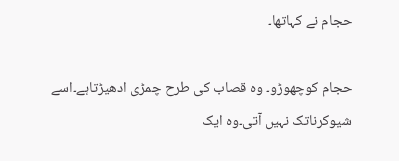حجام نے کہاتھا۔

حجام کوچھوڑو۔ وہ قصاب کی طرح چمڑی ادھیڑتاہے۔اسے شیوکرناتک نہیں آتی۔وہ ایک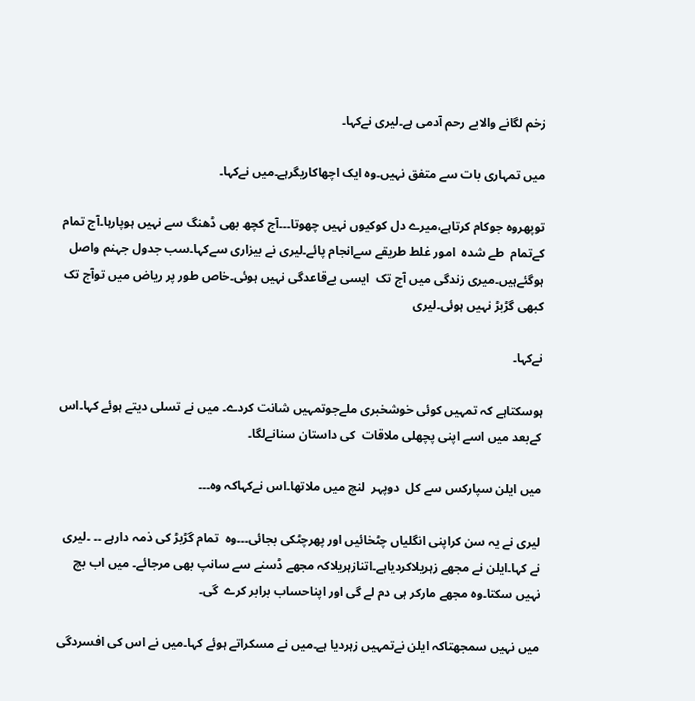زخم لگانے والابے رحم آدمی ہے۔لیری نےکہا۔

میں تمہاری بات سے متفق نہیں۔وہ ایک اچھاکاریگرہے۔میں نےکہا۔

توپھروہ جوکام کرتاہے،میرے دل کوکیوں نہیں چھوتا۔۔۔آج کچھ بھی ڈھنگ سے نہیں ہوپارہا۔آج تمام کےتمام  طے شدہ  امور غلط طریقے سےانجام پائے۔لیری نے بیزاری سےکہا۔سب جدول جہنم واصل ہوگئےہیں۔میری زندگی میں آج تک  ایسی بےقاعدگی نہیں ہوئی۔خاص طور پر ریاض میں توآج تک کبھی گڑبڑ نہیں ہوئی۔لیری

نےکہا۔

ہوسکتاہے کہ تمہیں کوئی خوشخبری ملےجوتمہیں شانت کردے۔ میں نے تسلی دیتے ہوئے کہا۔اس کےبعد میں اسے اپنی پچھلی ملاقات  کی داستان سنانےلگا۔

میں ایلن سپارکس سے کل  دوپہر  لنچ میں ملاتھا۔اس نےکہاکہ وہ۔۔۔

لیری نے یہ سن کراپنی انگلیاں چٹخائیں اور پھرچٹکی بجائی۔۔۔وہ  تمام گڑبڑ کی ذمہ دارہے ۔۔ ۔لیری نے کہا۔ایلن نے مجھے زہریلاکردیاہے۔اتنازہریلاکہ مجھے ڈسنے سے سانپ بھی مرجائے۔ میں اب بچ نہیں سکتا۔وہ مجھے مارکر ہی دم لے گی اور اپناحساب برابر کرے  گی۔

میں نہیں سمجھتاکہ ایلن نےتمہیں زہردیا ہے۔میں نے مسکراتے ہوئے کہا۔میں نے اس کی افسردگی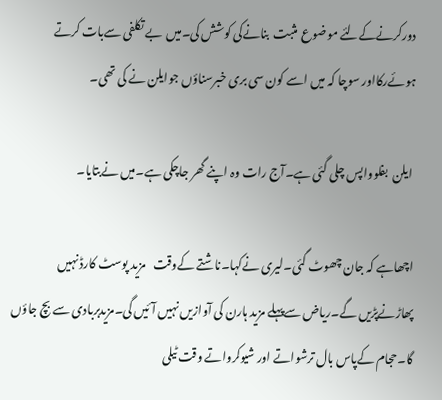دورکرنےکےلئے موضوع  مثبت  بنانےکی کوشش کی۔میں  بے تکلفی سےبات کرتے ہوئےرکااور سوچا کہ میں اسے کون سی بری خبرسناؤں جوایلن نے کی تھی۔

 ایلن  بفلوواپس چلی گئی ہے۔آج رات وہ اپنے گھر جاچکی ہے۔میں نےبتایا۔

اچھاہے کہ جان چھوٹ گئی۔لیری نےکہا۔ناشتے کےوقت   مزید پوسٹ کارڈ نہیں پھاڑنےپڑیں گے۔ریاض سےپہلے مزید ہارن کی آوازیں نہیں آئیں گی۔مزیدبربادی سے بچ جاؤں گا۔حجام کےپاس بال ترشواتے اور شیوکرواتے وقت ٹیلی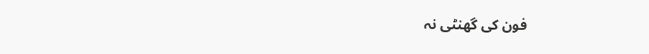فون کی گھنٹی نہ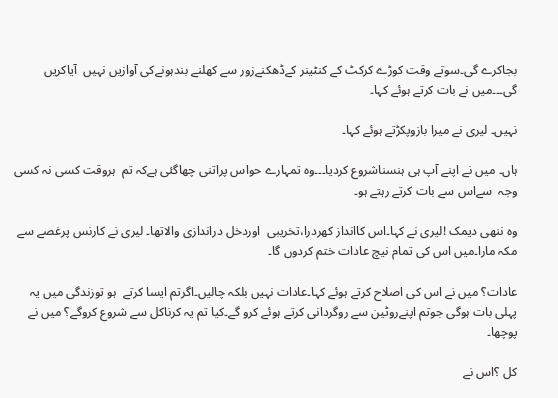بجاکرے گی۔سوتے وقت کوڑے کرکٹ کے کنٹینر کےڈھکنےزور سے کھلنے بندہونےکی آوازیں نہیں  آیاکریں گی۔۔۔میں نے بات کرتے ہوئے کہا۔

نہیں۔ لیری نے میرا بازوپکڑتے ہوئے کہا۔

ہاں۔ میں نے اپنے آپ ہی ہنسناشروع کردیا۔۔۔وہ تمہارے حواس پراتنی چھاگئی ہےکہ تم  ہروقت کسی نہ کسی وجہ  سےاس سے بات کرتے رہتے ہو۔

وہ ننھی دیمک !لیری نے کہا۔اس کاانداز کھردرا،تخریبی  اوردخل دراندازی والاتھا۔ لیری نے کارنس پرغصے سے مکہ مارا۔میں اس کی تمام نیچ عادات ختم کردوں گا۔

عادات؟ میں نے اس کی اصلاح کرتے ہوئے کہا۔عادات نہیں بلکہ چالیں۔اگرتم ایسا کرتے  ہو توزندگی میں یہ پہلی بات ہوگی جوتم اپنےروٹین سے روگردانی کرتے ہوئے کرو گے۔کیا تم یہ کرناکل سے شروع کروگے؟ میں نے پوچھا۔

کل ؟اس نے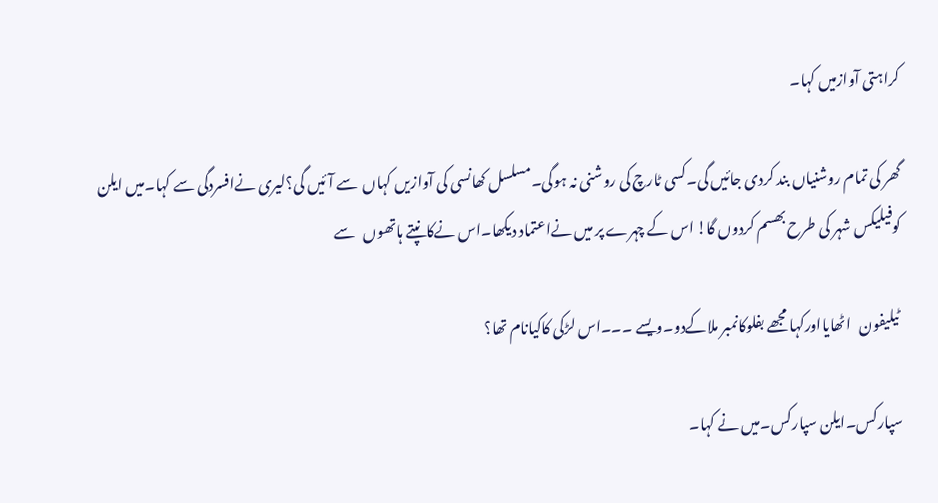کراہتی آوازمیں کہا۔

گھر کی تمام روشنیاں بند کردی جائیں گی۔کسی ٹارچ کی روشنی نہ ہوگی۔مسلسل کھانسی کی آوازیں کہاں  سے آئیں گی؟لیری نےافسردگی سے کہا۔میں ایلن کوفیلیکس شہر کی طرح بھسم کردوں گا! اس کے چہرے پر میں نےاعتماد دیکھا۔اس نےکانپتے ہاتھوں   سے

 ٹیلیفون   اٹھایااورکہا مجھے بفلوکانمبر ملاکےدو۔ویسے ۔۔۔اس لڑکی کاکیانام تھا؟

سپارکس۔ایلن سپارکس۔میں نے کہا۔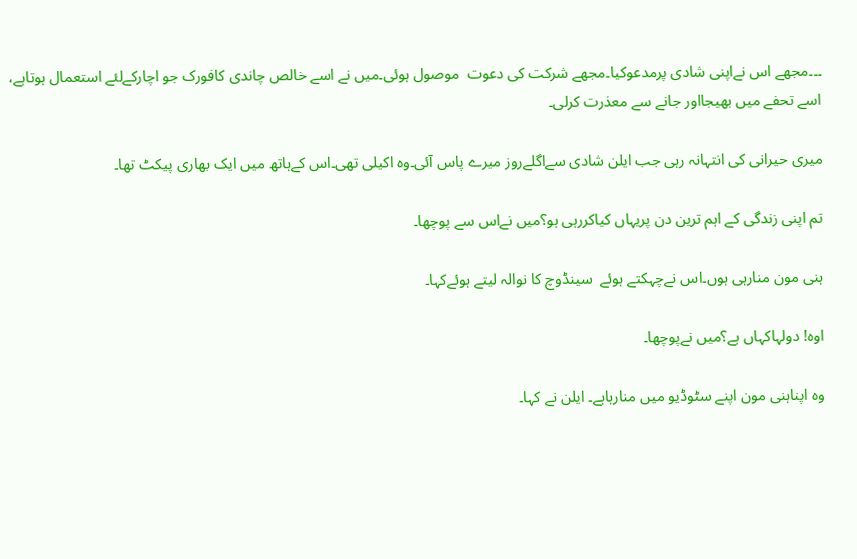۔۔۔مجھے اس نےاپنی شادی پرمدعوکیا۔مجھے شرکت کی دعوت  موصول ہوئی۔میں نے اسے خالص چاندی کافورک جو اچارکےلئے استعمال ہوتاہے،  اسے تحفے میں بھیجااور جانے سے معذرت کرلی۔

میری حیرانی کی انتہانہ رہی جب ایلن شادی سےاگلےروز میرے پاس آئی۔وہ اکیلی تھی۔اس کےہاتھ میں ایک بھاری پیکٹ تھا۔

تم اپنی زندگی کے اہم ترین دن پریہاں کیاکررہی ہو؟میں نےاس سے پوچھا۔

ہنی مون منارہی ہوں۔اس نےچہکتے ہوئے  سینڈوچ کا نوالہ لیتے ہوئےکہا۔

اوہ! دولہاکہاں ہے؟میں نےپوچھا۔

وہ اپناہنی مون اپنے سٹوڈیو میں منارہاہے۔ ایلن نے کہا۔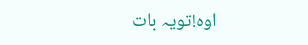اوہ!تویہ بات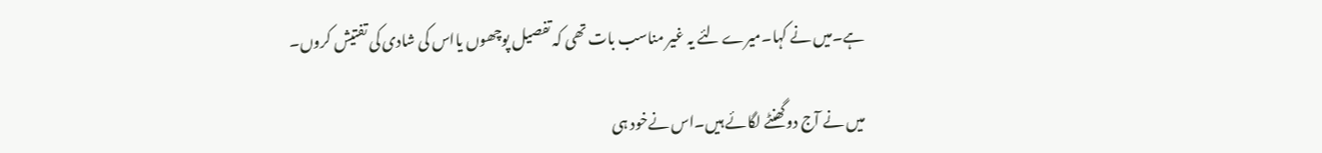ہے۔میں نے کہا۔میرے لئے یہ غیر مناسب بات تھی کہ تفصیل پوچھوں یااس کی شادی کی تفتیش کروں۔

میں نے آج دوگھنٹے لگائے ہیں۔اس نےخود ہی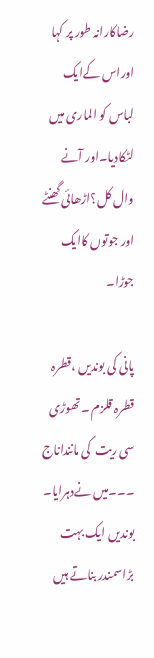رضاکارانہ طور پر کہا اوراس کےایک لباس کو الماری میں لٹکادیا۔اور آنے وال کل؟اڑھائی گھنٹے اور جوتوں کاایک جوڑا۔

پانی کی بوندیں ،قطرہ قطرہ قلزم ۔تھوڑی سی ریت  کی ماننداناج ۔۔۔میں نےدہرایا۔ بوندیں ایک بہت بڑاسمندر بناتے ہیں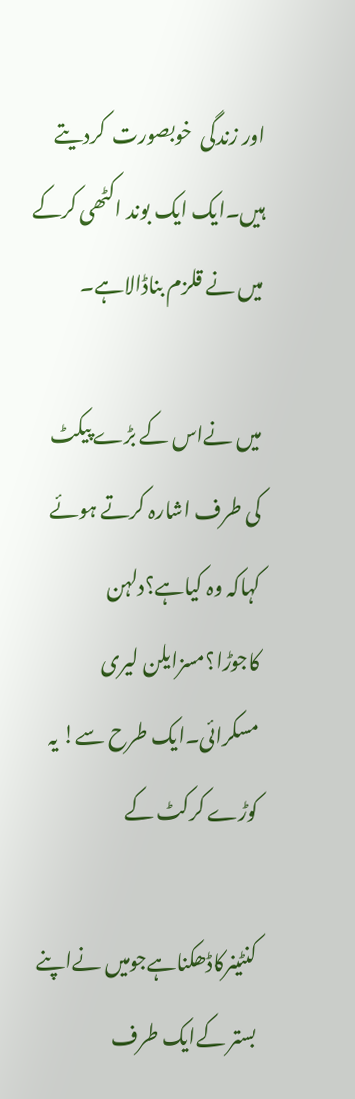اور زندگی  خوبصورت  کردیتے ہیں۔ایک ایک بوند اکٹھی کرکے  میں نے قلزم بناڈالاہے۔

میں نےاس کے بڑے پیکٹ کی طرف اشارہ کرتے ہوئے کہاکہ وہ کیاہے؟دلہن کاجوڑا؟مسزایلن لیری مسکرائی۔ایک طرح سے! یہ کوڑے کرکٹ کے

کنٹینرکاڈھکناہےجومیں نےاپنے بستر کےایک طرف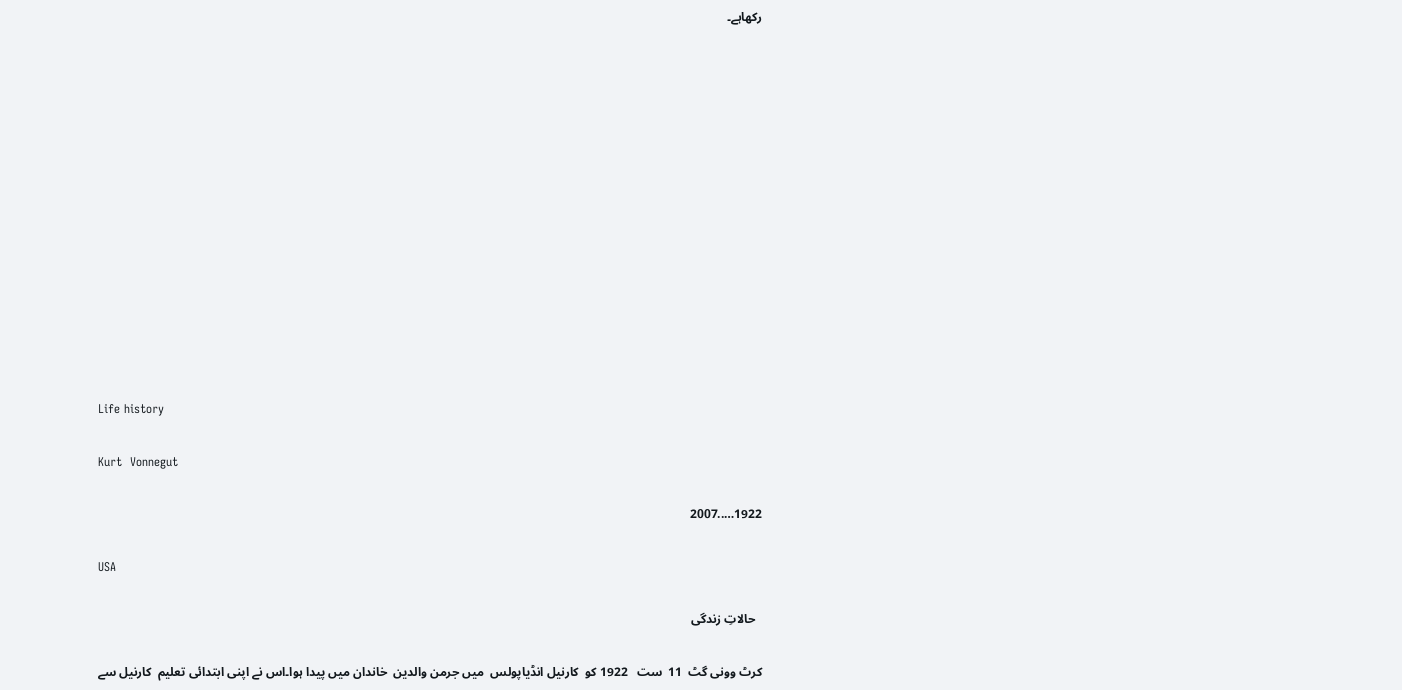رکھاہے۔














Life history

Kurt  Vonnegut

1922…..2007

USA

  حالاتِ زندگی

کرٹ وونی گٹ  11  ست   1922 کو  کارنیل انڈیاپولس  میں جرمن والدین  خاندان میں پیدا ہوا۔اس نے اپنی ابتدائی تعلیم  کارنیل سے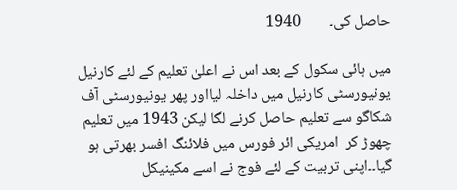حاصل کی۔        1940

میں ہائی سکول کے بعد اس نے اعلیٰ تعلیم کے لئے کارنیل یونیورسٹی کارنیل میں داخلہ لیااور پھر یونیورسٹی آف شکاگو سے تعلیم حاصل کرنے لگا لیکن 1943 میں تعلیم چھوڑ کر  امریکی ائر فورس میں فلائنگ افسر بھرتی ہو گیا۔۔اپنی تربیت کے لئے فوج نے اسے مکینیکل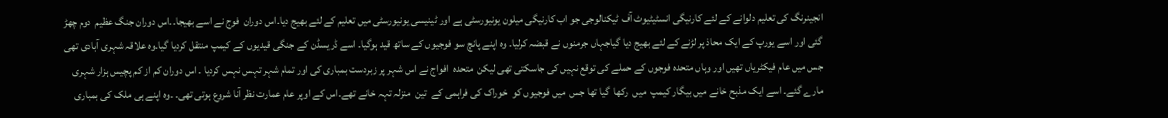انجینرنگ کی تعلیم دلوانے کے لئے کارنیگی انسٹیٹیوٹ آف ٹیکنالوجی جو اب کارنیگی میلون یونیورسٹی ہے اور ٹینیسی یونیورسٹی میں تعلیم کے لئے بھیج دیا۔اس دوران  فوج نے اسے بھیجا۔۔اس دوران جنگ عظیم  دوم چھڑ گئی اور اسے یورپ کے ایک محاذ پر لڑنے کے لئے بھیج دیا گیاجہاں جرمنوں نے قبضہ کرلیا۔ وہ اپنے پانچ سو فوجیوں کے ساتھ قید ہوگیا۔ اسے ڈریسڈن کے جنگی قیدیوں کے کیمپ منتقل کردیا گیا۔وہ علاقہ شہری آبادی تھی جس میں عام فیکٹریاں تھیں اور وہاں متحدہ فوجوں کے حملے کی توقع نہیں کی جاسکتی تھی لیکن  متحدہ  افواج نے اس شہر پر زبردست بمباری کی اور تمام شہر تہس نہس کردیا ۔ اس دوران کم از کم پچیس ہزار شہری مارے گئے۔ اسے ایک مذبح خانے میں بیگار کیمپ  میں  رکھا  گیا تھا جس  میں فوجیوں کو  خوراک کی فراہمی کے  تین  منزلہ تہہ خانے تھے۔اس کے اوپر عام عمارت نظر آنا شروع ہوتی تھی۔ ۔وہ اپنے ہی ملک کی بمباری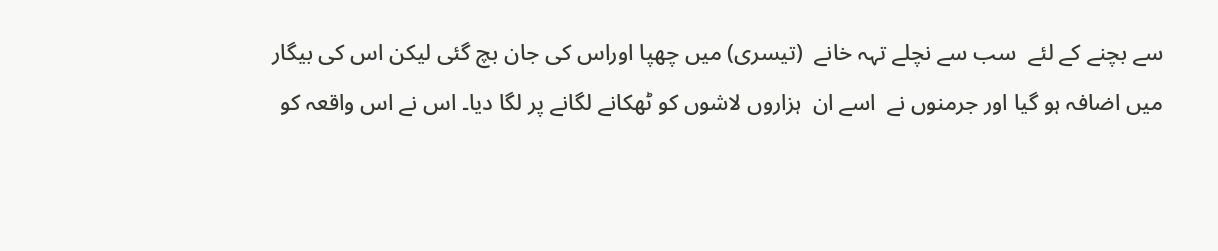سے بچنے کے لئے  سب سے نچلے تہہ خانے  (تیسری) میں چھپا اوراس کی جان بچ گئی لیکن اس کی بیگار میں اضافہ ہو گیا اور جرمنوں نے  اسے ان  ہزاروں لاشوں کو ٹھکانے لگانے پر لگا دیا۔ اس نے اس واقعہ کو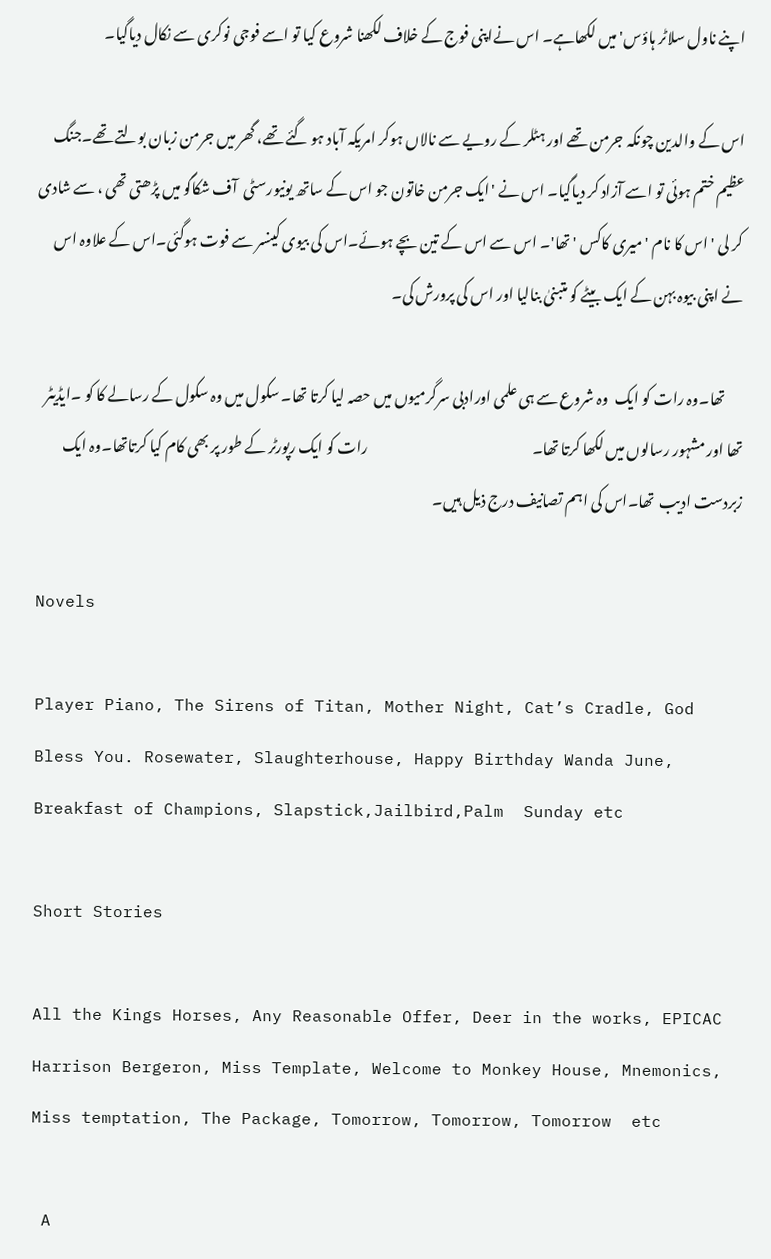اپنے ناول سلاٹر ہاؤس' میں لکھاہے۔ اس نےاپنی فوج کے خلاف لکھنا شروع کیا تو اسے فوجی نوکری سے نکال دیاگیا۔

اس کے والدین چونکہ جرمن تھے اور ہٹلر کے رویے سے نالاں ہوکر امریکہ آباد ہو گئے تھے، گھر میں جرمن زبان بولتے تھے۔جنگ عظیم ختم ہوئی تو اسے آزاد کر دیاگیا۔ اس نے 'ایک جرمن خاتون جو اس کے ساتھ یونیورسٹی  آف شکاگو میں پڑھتی تھی ، سے شادی کر لی ' اس کا نام 'میری کاکس 'تھا'۔ اس سے اس کے تین بچے ہوئے۔اس کی بیوی کینسر سے فوت ہوگئی۔اس کے علاوہ اس نے اپنی بیوہ بہن کے ایک بیٹے کو متبنیٰ بنالیا اور اس کی پرورش کی۔

      تھا۔وہ رات کو ایک  وہ شروع سے ہی علمی اورادبی سرگرمیوں میں حصہ لیا کرتا تھا۔ سکول میں وہ سکول کے رسالے کا کو ۔ایڈیٹر تھا اور مشہور رسالوں میں لکھا کرتا تھا۔                                                         رات کو ایک رپورٹر کے طور پر بھی کام کیا کرتاتھا۔وہ ایک زبردست ادیب  تھا۔اس کی اہم تصانیف درج ذیل ہیں۔

Novels

Player Piano, The Sirens of Titan, Mother Night, Cat’s Cradle, God Bless You. Rosewater, Slaughterhouse, Happy Birthday Wanda June, Breakfast of Champions, Slapstick,Jailbird,Palm  Sunday etc

Short Stories

All the Kings Horses, Any Reasonable Offer, Deer in the works, EPICAC Harrison Bergeron, Miss Template, Welcome to Monkey House, Mnemonics, Miss temptation, The Package, Tomorrow, Tomorrow, Tomorrow  etc

 A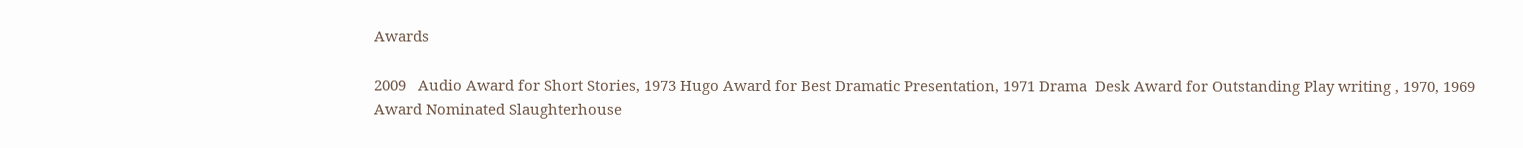Awards

2009   Audio Award for Short Stories, 1973 Hugo Award for Best Dramatic Presentation, 1971 Drama  Desk Award for Outstanding Play writing , 1970, 1969 Award Nominated Slaughterhouse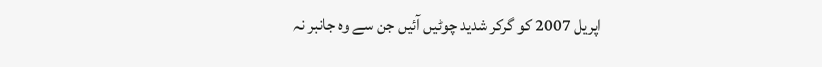اپریل 2007 کو گرکر شدید چوٹیں آئیں جن سے وہ جانبر نہ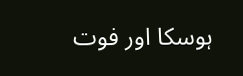ہوسکا اور فوت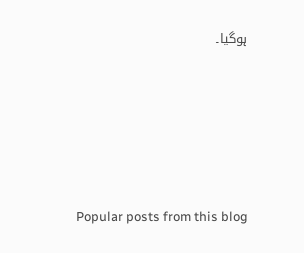ہوگیا۔





Popular posts from this blog